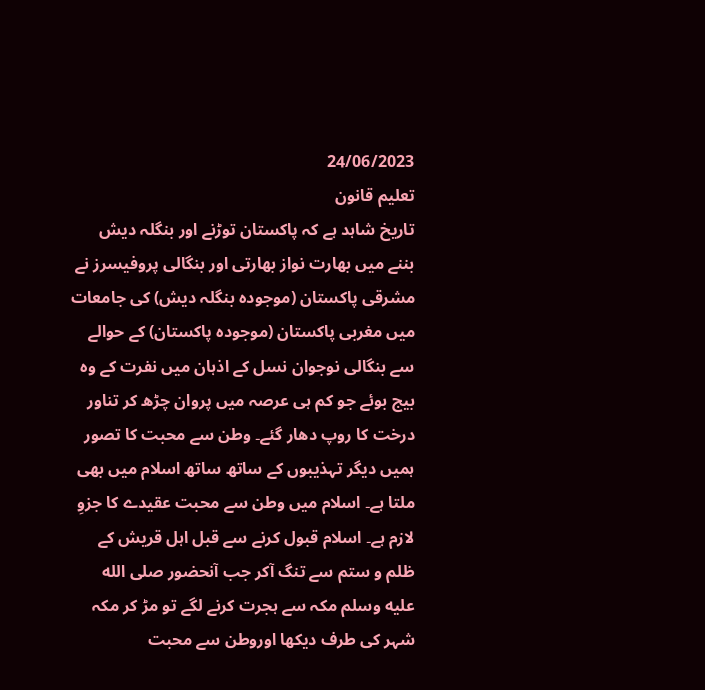24/06/2023
تعلیم قانون
تاریخ شاہد ہے کہ پاکستان توڑنے اور بنگلہ دیش بننے میں بھارت نواز بھارتی اور بنگالی پروفیسرز نے مشرقی پاکستان (موجودہ بنگلہ دیش) کی جامعات میں مغربی پاکستان (موجودہ پاکستان) کے حوالے سے بنگالی نوجوان نسل کے اذہان میں نفرت کے وہ بیج بوئے جو کم ہی عرصہ میں پروان چڑھ کر تناور درخت کا روپ دھار گئے۔ وطن سے محبت کا تصور ہمیں دیگر تہذیبوں کے ساتھ ساتھ اسلام میں بھی ملتا ہے۔ اسلام میں وطن سے محبت عقیدے کا جزوِ لازم ہے۔ اسلام قبول کرنے سے قبل اہل قریش کے ظلم و ستم سے تنگ آکر جب آنحضور صلى الله عليه وسلم مکہ سے ہجرت کرنے لگے تو مڑ کر مکہ شہر کی طرف دیکھا اوروطن سے محبت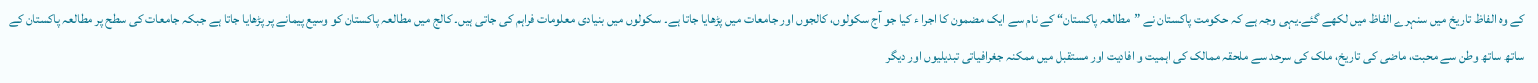کے وہ الفاظ تاریخ میں سنہرے الفاظ میں لکھے گئے۔یہی وجہ ہے کہ حکومت پاکستان نے ”مطالعہ پاکستان“ کے نام سے ایک مضمون کا اجرا ء کیا جو آج سکولوں، کالجوں اور جامعات میں پڑھایا جاتا ہے۔ سکولوں میں بنیادی معلومات فراہم کی جاتی ہیں۔ کالج میں مطالعہ پاکستان کو وسیع پیمانے پر پڑھایا جاتا ہے جبکہ جامعات کی سطح پر مطالعہ پاکستان کے ساتھ ساتھ وطن سے محبت، ماضی کی تاریخ، ملک کی سرحد سے ملحقہ ممالک کی اہمیت و افادیت اور مستقبل میں ممکنہ جغرافیاتی تبدیلیوں اور دیگر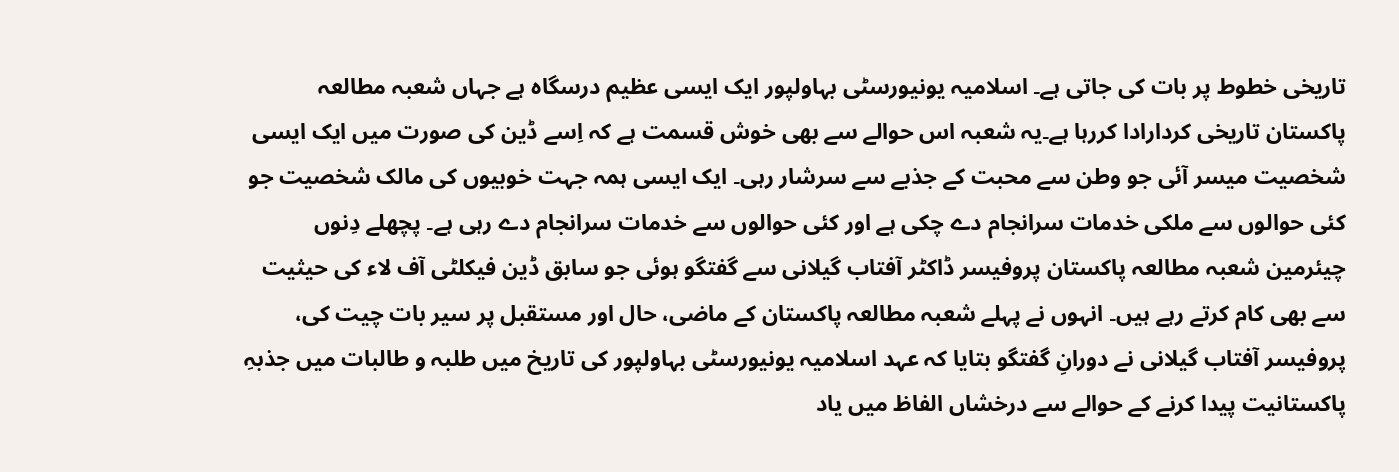تاریخی خطوط پر بات کی جاتی ہے۔ اسلامیہ یونیورسٹی بہاولپور ایک ایسی عظیم درسگاہ ہے جہاں شعبہ مطالعہ پاکستان تاریخی کردارادا کررہا ہے۔یہ شعبہ اس حوالے سے بھی خوش قسمت ہے کہ اِسے ڈین کی صورت میں ایک ایسی شخصیت میسر آئی جو وطن سے محبت کے جذبے سے سرشار رہی۔ ایک ایسی ہمہ جہت خوبیوں کی مالک شخصیت جو کئی حوالوں سے ملکی خدمات سرانجام دے چکی ہے اور کئی حوالوں سے خدمات سرانجام دے رہی ہے۔ پچھلے دِنوں چیئرمین شعبہ مطالعہ پاکستان پروفیسر ڈاکٹر آفتاب گیلانی سے گفتگو ہوئی جو سابق ڈین فیکلٹی آف لاء کی حیثیت سے بھی کام کرتے رہے ہیں۔ انہوں نے پہلے شعبہ مطالعہ پاکستان کے ماضی، حال اور مستقبل پر سیر بات چیت کی، پروفیسر آفتاب گیلانی نے دورانِ گفتگو بتایا کہ عہد اسلامیہ یونیورسٹی بہاولپور کی تاریخ میں طلبہ و طالبات میں جذبہِ پاکستانیت پیدا کرنے کے حوالے سے درخشاں الفاظ میں یاد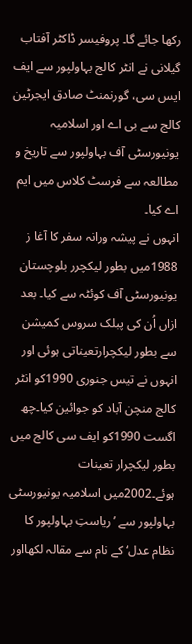رکھا جائے گا۔ پروفیسر ڈاکٹر آفتاب گیلانی نے انٹر کالج بہاولپور سے ایف ایس سی، گورنمنٹ صادق ایجرٹین کالج سے بی اے اور اسلامیہ یونیورسٹی آف بہاولپور سے تاریخ و مطالعہ سے فرسٹ کلاس میں ایم اے کیا۔
انہوں نے پیشہ ورانہ سفر کا آغا ز 1988میں بطور لیکچرر بلوچستان یونیورسٹی آف کوئٹہ سے کیا۔ بعد ازاں اُن کی پبلک سروس کمیشن سے بطور لیکچرارتعیناتی ہوئی اور انہوں نے تیس جنوری 1990کو انٹر کالج منچن آباد کو جوائین کیا۔چھ اگست 1990کو ایف سی کالج میں بطور لیکچرار تعینات ہوئے۔2002میں اسلامیہ یونیورسٹی بہاولپور سے ’ریاستِ بہاولپور کا نظام عدل‘ کے نام سے مقالہ لکھااور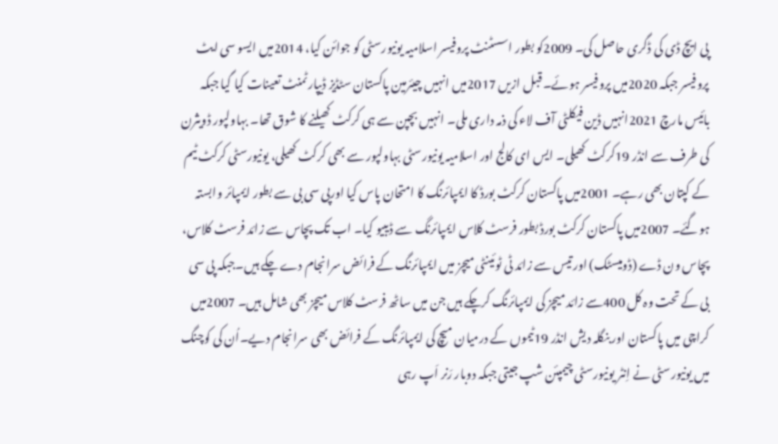پی ایچ ڈی کی ڈگری حاصل کی۔ 2009کو بطور اسسٹنٹ پروفیسر اسلامیہ یونیورسٹی کو جوائن کیا، 2014میں ایسو سی ایٹ پروفیسر جبکہ 2020میں پروفیسر ہوئے۔ قبل ازیں 2017میں انہیں چیئرمین پاکستان سٹڈیز ڈیپارٹمنٹ تعینات کیا گیا جبکہ بائیس مارچ 2021انہیں ڈین فیکلٹی آف لاء کی ذمہ داری ملی۔ انہیں بچپن سے ہی کرکٹ کھیلنے کا شوق تھا۔ بہاولپور ڈویثرن کی طرف سے انڈر 19کرکٹ کھیلی۔ ایس ای کالج اور اسلامیہ یونیورسٹی بہاولپور سے بھی کرکٹ کھیلی، یونیورسٹی کرکٹ ٹیم کے کپتان بھی رہے۔ 2001میں پاکستان کرکٹ بورڈ کا ایمپائرنگ کا امتحان پاس کیا اورپی سی بی سے بطور ایمپائر وابستہ ہوگئے۔ 2007میں پاکستان کرکٹ بورڈ بطور فرسٹ کلاس ایمپائرنگ سے ڈیبیو کیا۔ اب تک پچاس سے زائد فرسٹ کلاس، پچاس ون ڈے (ڈومیسٹک) اور تیس سے زائد ٹی ٹوئینٹی میچز میں ایمپائرنگ کے فرائض سرانجام دے چکے ہیں۔جبکہ پی سی بی کے تحت وہ کل 400سے زائد میچز کی ایمپائرنگ کرچکے ہیں جن میں ساٹھ فرسٹ کلاس میچز بھی شامل ہیں۔ 2007میں کراچی میں پاکستان اور بنگلہ دیش انڈر 19ٹیموں کے درمیان میچ کی ایمپائرنگ کے فرائض بھی سرانجام دیے۔اُن کی کوچنگ میں یونیورسٹی نے اِنٹر یونیورسٹی چیمپئن شپ جیتی جبکہ دوبار رَنر اَپ رہی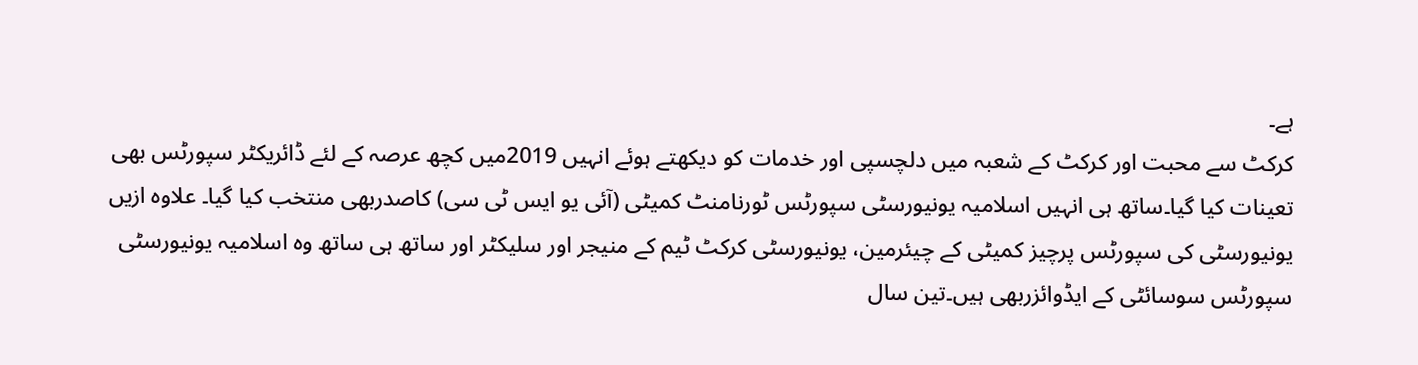ہے۔
کرکٹ سے محبت اور کرکٹ کے شعبہ میں دلچسپی اور خدمات کو دیکھتے ہوئے انہیں 2019میں کچھ عرصہ کے لئے ڈائریکٹر سپورٹس بھی تعینات کیا گیا۔ساتھ ہی انہیں اسلامیہ یونیورسٹی سپورٹس ٹورنامنٹ کمیٹی (آئی یو ایس ٹی سی) کاصدربھی منتخب کیا گیا۔ علاوہ ازیں یونیورسٹی کی سپورٹس پرچیز کمیٹی کے چیئرمین، یونیورسٹی کرکٹ ٹیم کے منیجر اور سلیکٹر اور ساتھ ہی ساتھ وہ اسلامیہ یونیورسٹی سپورٹس سوسائٹی کے ایڈوائزربھی ہیں۔تین سال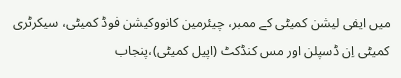میں ایفی لیشن کمیٹی کے ممبر، چیئرمین کانووکیشن فوڈ کمیٹی، سیکرٹری کمیٹی اِن ڈسپلن اور مس کنڈکٹ (اپیل کمیٹی)،پنجاب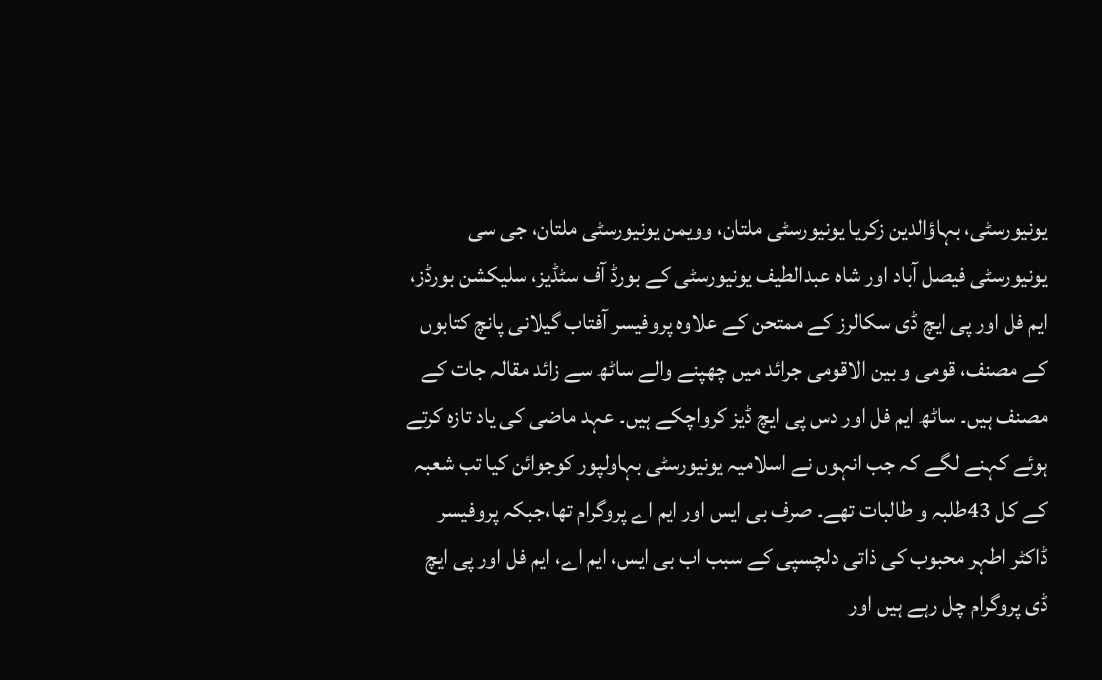یونیورسٹی، بہاؤالدین زکریا یونیورسٹی ملتان، وویمن یونیورسٹی ملتان، جی سی یونیورسٹی فیصل آباد اور شاہ عبدالطیف یونیورسٹی کے بورڈ آف سٹڈیز، سلیکشن بورڈز، ایم فل اور پی ایچ ڈی سکالرز کے ممتحن کے علاوہ پروفیسر آفتاب گیلانی پانچ کتابوں کے مصنف، قومی و بین الاقومی جرائد میں چھپنے والے ساٹھ سے زائد مقالہ جات کے مصنف ہیں۔ ساٹھ ایم فل اور دس پی ایچ ڈیز کرواچکے ہیں۔ عہد ماضی کی یاد تازہ کرتے ہوئے کہنے لگے کہ جب انہوں نے اسلامیہ یونیورسٹی بہاولپور کوجوائن کیا تب شعبہ کے کل 43طلبہ و طالبات تھے۔ صرف بی ایس اور ایم اے پروگرام تھا،جبکہ پروفیسر ڈاکٹر اطہر محبوب کی ذاتی دلچسپی کے سبب اب بی ایس، ایم اے، ایم فل اور پی ایچ ڈی پروگرام چل رہے ہیں اور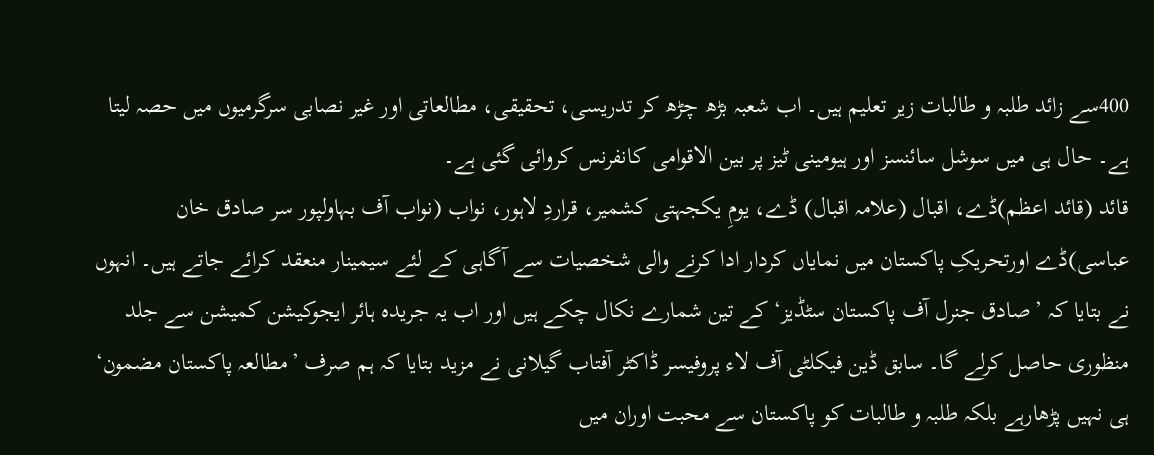400سے زائد طلبہ و طالبات زیر تعلیم ہیں۔ اب شعبہ بڑھ چڑھ کر تدریسی، تحقیقی، مطالعاتی اور غیر نصابی سرگرمیوں میں حصہ لیتا ہے۔ حال ہی میں سوشل سائنسز اور ہیومینی ٹیز پر بین الاقوامی کانفرنس کروائی گئی ہے۔
قائد (قائد اعظم)ڈے، اقبال (علامہ اقبال) ڈے، یومِ یکجہتی کشمیر، قراردِ لاہور، نواب (نواب آف بہاولپور سر صادق خان عباسی)ڈے اورتحریکِ پاکستان میں نمایاں کردار ادا کرنے والی شخصیات سے آگاہی کے لئے سیمینار منعقد کرائے جاتے ہیں۔ انہوں نے بتایا کہ ’صادق جنرل آف پاکستان سٹڈیز‘ کے تین شمارے نکال چکے ہیں اور اب یہ جریدہ ہائر ایجوکیشن کمیشن سے جلد منظوری حاصل کرلے گا۔ سابق ڈین فیکلٹی آف لاء پروفیسر ڈاکٹر آفتاب گیلانی نے مزید بتایا کہ ہم صرف ’مطالعہ پاکستان مضمون‘ ہی نہیں پڑھارہے بلکہ طلبہ و طالبات کو پاکستان سے محبت اوران میں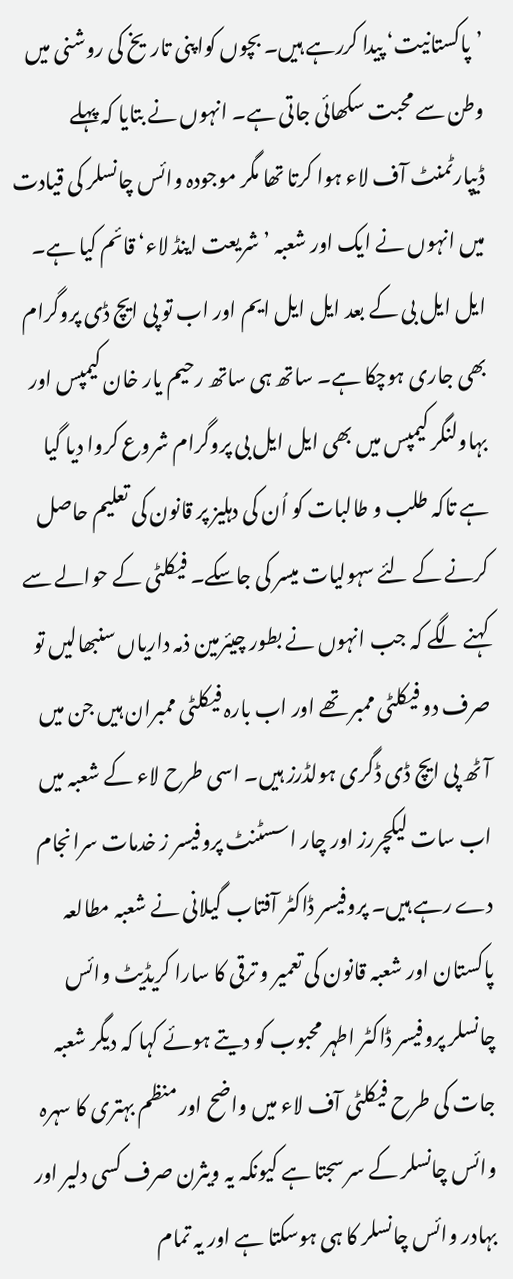’پاکستانیت‘ پیدا کررہے ہیں۔ بچوں کواپنی تاریخ کی روشنی میں وطن سے محبت سکھائی جاتی ہے۔ انہوں نے بتایا کہ پہلے ڈیپارٹمنٹ آف لاء ہوا کرتا تھا مگر موجودہ وائس چانسلر کی قیادت میں انہوں نے ایک اور شعبہ ’شریعت اینڈ لاء‘ قائم کیا ہے۔ ایل ایل بی کے بعد ایل ایل ایم اور اب تو پی ایچ ڈی پروگرام بھی جاری ہوچکا ہے۔ ساتھ ہی ساتھ رحیم یار خان کیمپس اور بہاولنگر کیمپس میں بھی ایل ایل بی پروگرام شروع کروا دیا گیا ہے تاکہ طلب و طالبات کو اُن کی دہلیز پر قانون کی تعلیم حاصل کرنے کے لئے سہولیات میسر کی جاسکے۔ فیکلٹی کے حوالے سے کہنے لگے کہ جب انہوں نے بطور چیئرمین ذمہ داریاں سنبھالیں تو صرف دو فیکلٹی ممبر تھے اور اب بارہ فیکلٹی ممبران ہیں جن میں آٹھ پی ایچ ڈی ڈگری ہولڈرز ہیں۔ اسی طرح لاء کے شعبہ میں اب سات لیکچررز اور چار اسسٹنٹ پروفیسر ز خدمات سرانجام دے رہے ہیں۔ پروفیسر ڈاکٹر آفتاب گیلانی نے شعبہ مطالعہ پاکستان اور شعبہ قانون کی تعمیر و ترقی کا سارا کریڈیٹ وائس چانسلر پروفیسر ڈاکٹر اطہر محبوب کو دیتے ہوئے کہا کہ دیگر شعبہ جات کی طرح فیکلٹی آف لاء میں واضح اور منظم بہتری کا سہرہ وائس چانسلر کے سر سجتا ہے کیونکہ یہ ویثرن صرف کسی دلیر اور بہادر وائس چانسلر کا ہی ہوسکتا ہے اور یہ تمام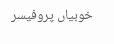خوبیاں پروفیسر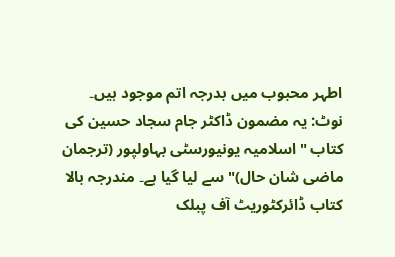اطہر محبوب میں بدرجہ اتم موجود ہیں۔
نوٹ: یہ مضمون ڈاکٹر جام سجاد حسین کی کتاب "اسلامیہ یونیورسٹی بہاولپور (ترجمان ماضی شان حال)" سے لیا گیا ہے۔ مندرجہ بالا کتاب ڈائرکٹوریٹ آف پبلک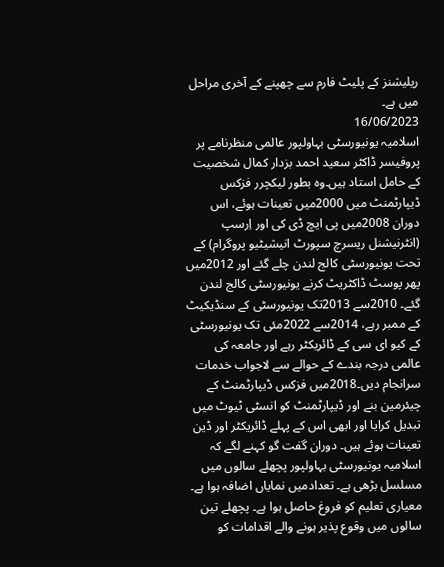ریلیشنز کے پلیٹ فارم سے چھپنے کے آخری مراحل میں ہے۔
16/06/2023
اسلامیہ یونیورسٹی بہاولپور عالمی منظرنامے پر
پروفیسر ڈاکٹر سعید احمد بزدار کمال شخصیت کے حامل استاد ہیں۔وہ بطور لیکچرر فزکس ڈیپارٹمنٹ میں 2000میں تعینات ہوئے، اس دوران 2008میں پی ایچ ڈی کی اور اِرسپ (انٹرنیشنل ریسرچ سپورٹ انیشیٹیو پروگرام) کے تحت یونیورسٹی کالج لندن چلے گئے اور 2012میں پھر پوسٹ ڈاکٹریٹ کرنے یونیورسٹی کالج لندن گئے۔ 2010سے 2013تک یونیورسٹی کے سنڈیکیٹ کے ممبر رہے، 2014سے 2022مئی تک یونیورسٹی کے کیو ای سی کے ڈائریکٹر رہے اور جامعہ کی عالمی درجہ بندے کے حوالے سے لاجواب خدمات سرانجام دیں۔2018میں فزکس ڈیپارٹمنٹ کے چیئرمین بنے اور ڈیپارٹمنٹ کو انسٹی ٹیوٹ میں تبدیل کرایا اور ابھی اس کے پہلے ڈائریکٹر اور ڈین تعینات ہوئے ہیں۔ دوران گفت گو کہنے لگے کہ اسلامیہ یونیورسٹی بہاولپور پچھلے سالوں میں مسلسل بڑھی ہے۔ تعدادمیں نمایاں اضافہ ہوا ہے۔ معیاری تعلیم کو فروغ حاصل ہوا ہے۔ پچھلے تین سالوں میں وقوع پذیر ہونے والے اقدامات کو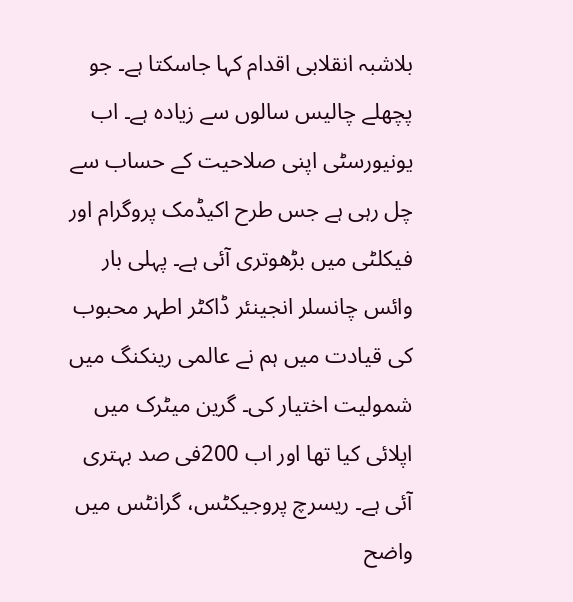بلاشبہ انقلابی اقدام کہا جاسکتا ہے۔ جو پچھلے چالیس سالوں سے زیادہ ہے۔ اب یونیورسٹی اپنی صلاحیت کے حساب سے چل رہی ہے جس طرح اکیڈمک پروگرام اور فیکلٹی میں بڑھوتری آئی ہے۔ پہلی بار وائس چانسلر انجینئر ڈاکٹر اطہر محبوب کی قیادت میں ہم نے عالمی رینکنگ میں شمولیت اختیار کی۔ گرین میٹرک میں اپلائی کیا تھا اور اب 200فی صد بہتری آئی ہے۔ ریسرچ پروجیکٹس، گرانٹس میں واضح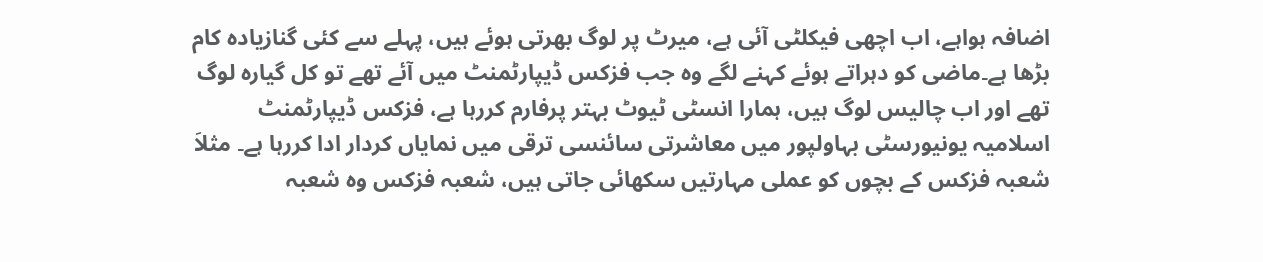اضافہ ہواہے، اب اچھی فیکلٹی آئی ہے، میرٹ پر لوگ بھرتی ہوئے ہیں، پہلے سے کئی گنازیادہ کام بڑھا ہے۔ماضی کو دہراتے ہوئے کہنے لگے وہ جب فزکس ڈیپارٹمنٹ میں آئے تھے تو کل گیارہ لوگ تھے اور اب چالیس لوگ ہیں، ہمارا انسٹی ٹیوٹ بہتر پرفارم کررہا ہے، فزکس ڈیپارٹمنٹ اسلامیہ یونیورسٹی بہاولپور میں معاشرتی سائنسی ترقی میں نمایاں کردار ادا کررہا ہے۔ مثلاَ شعبہ فزکس کے بچوں کو عملی مہارتیں سکھائی جاتی ہیں، شعبہ فزکس وہ شعبہ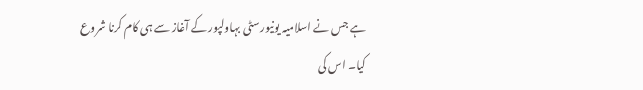ہے جس نے اسلامیہ یونیورسٹی بہاولپور کے آغاز سے ہی کام کرنا شروع کیا۔ اس کی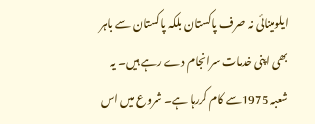ایلومینائی نہ صرف پاکستان بلکہ پاکستان سے باہر بھی اپنی خدمات سرانجام دے رہے ہیں۔ یہ شعبہ 1975سے کام کررہا ہے۔ شروع میں اس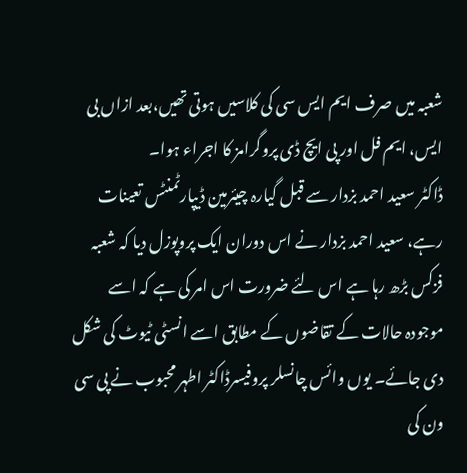شعبہ میں صرف ایم ایس سی کی کلاسیں ہوتی تھیں،بعد ازاں بی ایس، ایم فل اور پی ایچ ڈی پروگرامز کا اجراء ہوا۔
ڈاکٹر سعید احمد بزدار سے قبل گیارہ چیئرمین ڈیپارٹمنٹس تعینات رہے، سعید احمد بزدار نے اس دوران ایک پروپوزل دیا کہ شعبہ فزکس بڑھ رہا ہے اس لئے ضرورت اس امر کی ہے کہ اسے موجودہ حالات کے تقاضوں کے مطابق اسے انسٹی ٹیوٹ کی شکل دی جائے۔ یوں وائس چانسلر پروفیسرڈاکٹر اطہر محبوب نے پی سی ون کی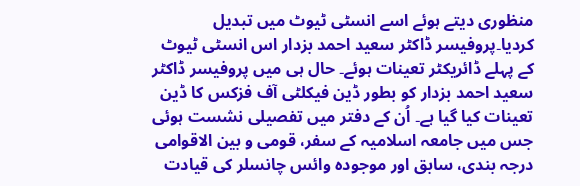منظوری دیتے ہوئے اسے انسٹی ٹیوٹ میں تبدیل کردیا۔پروفیسر ڈاکٹر سعید احمد بزدار اس انسٹی ٹیوٹ کے پہلے ڈائریکٹر تعینات ہوئے۔ حال ہی میں پروفیسر ڈاکٹر سعید احمد بزدار کو بطور ڈین فیکلٹی آف فزکس کا ڈین تعینات کیا گیا ہے۔ اُن کے دفتر میں تفصیلی نشست ہوئی جس میں جامعہ اسلامیہ کے سفر، قومی و بین الاقوامی درجہ بندی، سابق اور موجودہ وائس چانسلر کی قیادت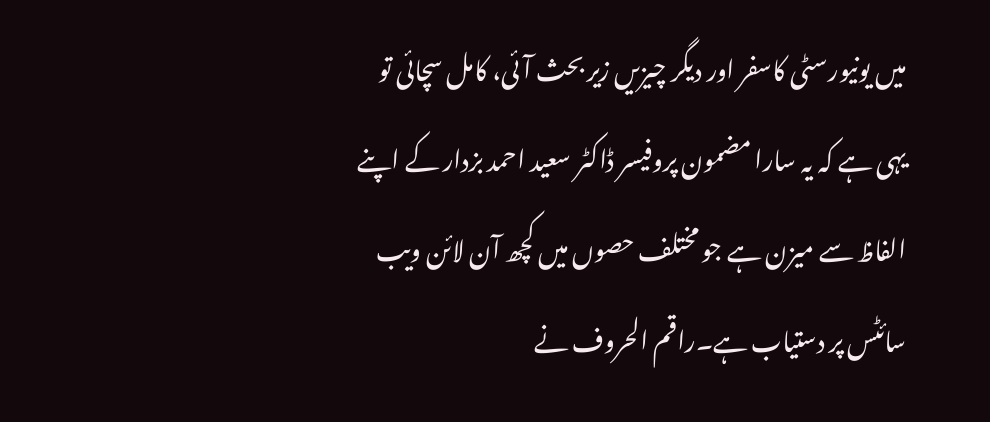میں یونیورسٹی کاسفر اور دیگر چیزیں زیر بحث آئی، کامل سچائی تو یہی ہے کہ یہ سارا مضمون پروفیسر ڈاکٹر سعید احمد بزدار کے اپنے الفاظ سے میزن ہے جو مختلف حصوں میں کچھ آن لائن ویب سائٹس پر دستیاب ہے۔راقم الحروف نے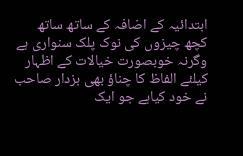ابتدائیہ کے اضافہ کے ساتھ ساتھ کچھ چیزوں کی نوک پلک سنواری ہے وگرنہ خوبصورت خیالات کے اظہار کیلئے الفاظ کا چناؤ بھی بزدار صاحب نے خود کیاہے جو ایک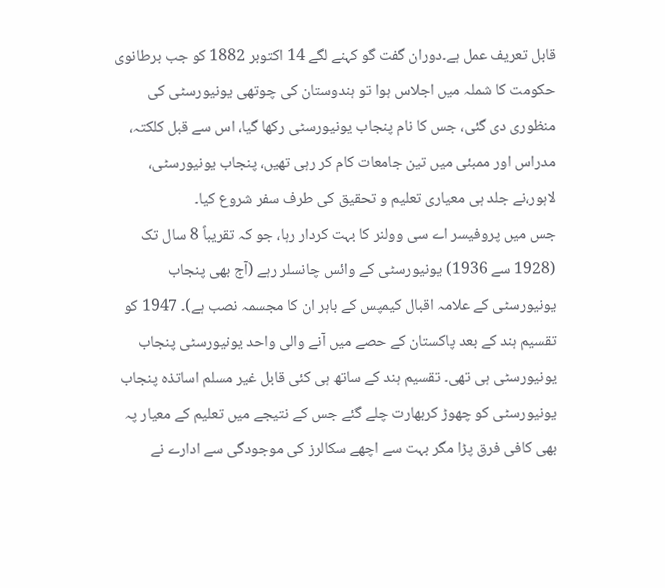قابل تعریف عمل ہے۔دوران گفت گو کہنے لگے 14 اکتوبر 1882 کو جب برطانوی حکومت کا شملہ میں اجلاس ہوا تو ہندوستان کی چوتھی یونیورسٹی کی منظوری دی گئی، جس کا نام پنجاب یونیورسٹی رکھا گیا، اس سے قبل کلکتہ، مدراس اور ممبئی میں تین جامعات کام کر رہی تھیں، پنجاب یونیورسٹی، لاہور،نے جلد ہی معیاری تعلیم و تحقیق کی طرف سفر شروع کیا۔
جس میں پروفیسر اے سی وولنر کا بہت کردار رہا، جو کہ تقریباً 8 سال تک (1928 سے 1936) یونیورسٹی کے وائس چانسلر رہے (آج بھی پنجاب یونیورسٹی کے علامہ اقبال کیمپس کے باہر ان کا مجسمہ نصب ہے)۔ 1947 کو تقسیم ہند کے بعد پاکستان کے حصے میں آنے والی واحد یونیورسٹی پنجاب یونیورسٹی ہی تھی۔ تقسیم ہند کے ساتھ ہی کئی قابل غیر مسلم اساتذہ پنجاب یونیورسٹی کو چھوڑ کربھارت چلے گئے جس کے نتیجے میں تعلیم کے معیار پہ بھی کافی فرق پڑا مگر بہت سے اچھے سکالرز کی موجودگی سے ادارے نے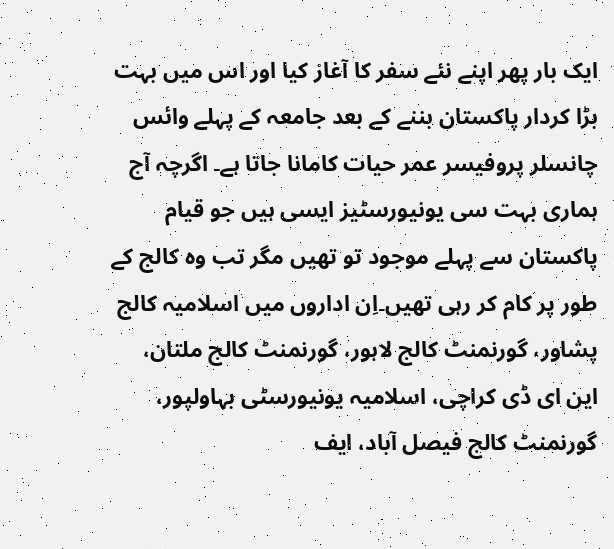ایک بار پھر اپنے نئے سفر کا آغاز کیا اور اس میں بہت بڑا کردار پاکستان بننے کے بعد جامعہ کے پہلے وائس چانسلر پروفیسر عمر حیات کامانا جاتا ہے۔ اگرچہ آج ہماری بہت سی یونیورسٹیز ایسی ہیں جو قیام پاکستان سے پہلے موجود تو تھیں مگر تب وہ کالج کے طور پر کام کر رہی تھیں۔اِن اداروں میں اسلامیہ کالج پشاور، گورنمنٹ کالج لاہور، گورنمنٹ کالج ملتان، این ای ڈی کراچی، اسلامیہ یونیورسٹی بہاولپور، گورنمنٹ کالج فیصل آباد، ایف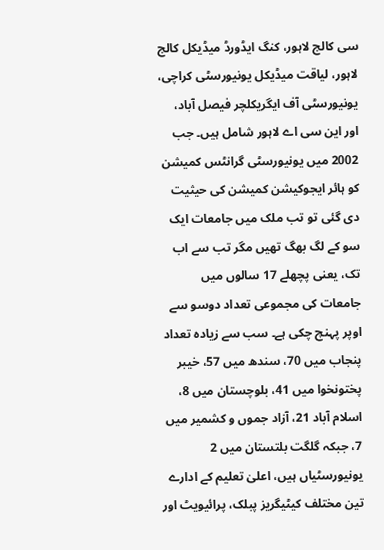سی کالج لاہور، کنگ ایڈورڈ میڈیکل کالج لاہور، لیاقت میڈیکل یونیورسٹی کراچی، یونیورسٹی آف ایگریکلچر فیصل آباد، اور این سی اے لاہور شامل ہیں۔ جب 2002 میں یونیورسٹی گرانٹس کمیشن کو ہائر ایجوکیشن کمیشن کی حیثیت دی گئی تو تب ملک میں جامعات ایک سو کے لگ بھگ تھیں مگر تب سے اب تک، یعنی پچھلے 17 سالوں میں جامعات کی مجموعی تعداد دوسو سے اوپر پہنچ چکی ہے۔ سب سے زیادہ تعداد پنجاب میں 70، سندھ میں 57، خیبر پختونخوا میں 41، بلوچستان میں 8، اسلام آباد 21، آزاد جموں و کشمیر میں 7، جبکہ گلگت بلتستان میں 2 یونیورسٹیاں ہیں، اعلیٰ تعلیم کے ادارے تین مختلف کیٹیگریز پبلک، پرائیویٹ اور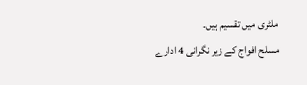ملٹری میں تقسیم ہیں۔
مسلح افواج کے زیر نگرانی 4 ادارے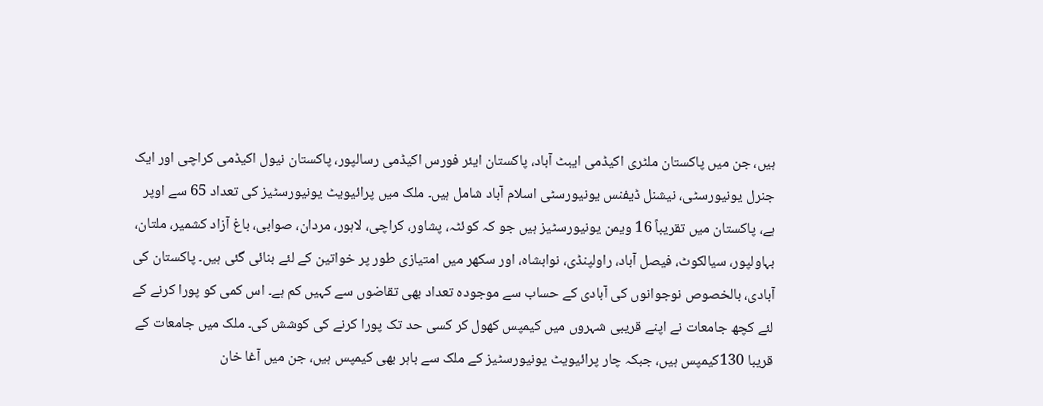ہیں، جن میں پاکستان ملٹری اکیڈمی ایبٹ آباد، پاکستان ایئر فورس اکیڈمی رسالپور، پاکستان نیول اکیڈمی کراچی اور ایک جنرل یونیورسٹی، نیشنل ڈیفنس یونیورسٹی اسلام آباد شامل ہیں۔ ملک میں پرائیویٹ یونیورسٹیز کی تعداد 65 سے اوپر ہے، پاکستان میں تقریباً 16 ویمن یونیورسٹیز ہیں جو کہ کوئٹہ، پشاور، کراچی، لاہور، مردان، صوابی، باغ آزاد کشمیر، ملتان، بہاولپور، سیالکوٹ، فیصل آباد، راولپنڈی، نوابشاہ، اور سکھر میں امتیازی طور پر خواتین کے لئے بنائی گئی ہیں۔ پاکستان کی آبادی، بالخصوص نوجوانوں کی آبادی کے حساب سے موجودہ تعداد بھی تقاضوں سے کہیں کم ہے۔ اس کمی کو پورا کرنے کے لئے کچھ جامعات نے اپنے قریبی شہروں میں کیمپس کھول کر کسی حد تک پورا کرنے کی کوشش کی۔ ملک میں جامعات کے قریبا 130کیمپس ہیں، جبکہ چار پرائیویٹ یونیورسٹیز کے ملک سے باہر بھی کیمپس ہیں، جن میں آغا خان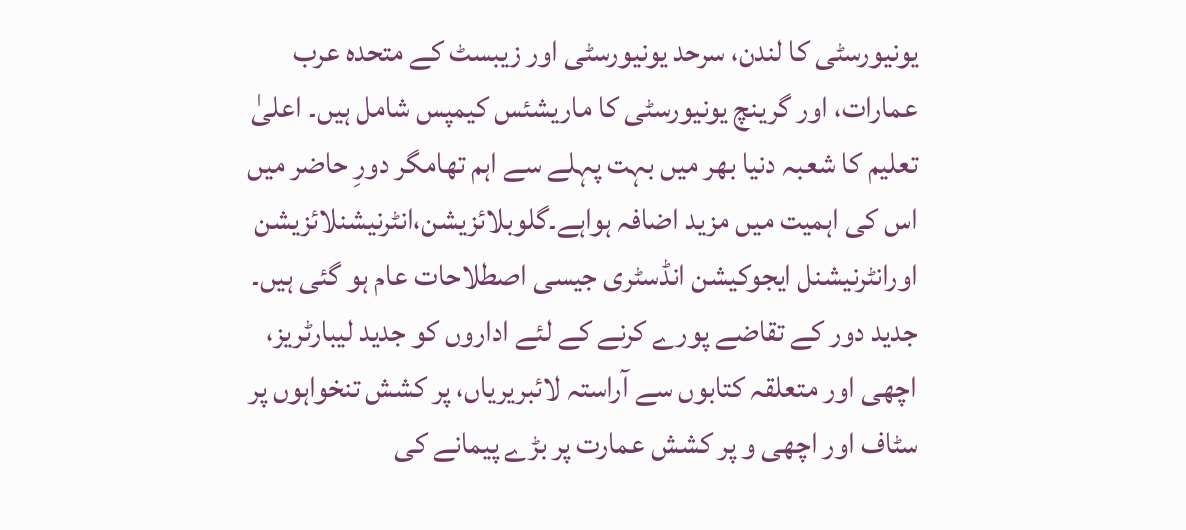یونیورسٹی کا لندن، سرحد یونیورسٹی اور زیبسٹ کے متحدہ عرب عمارات، اور گرینچ یونیورسٹی کا ماریشئس کیمپس شامل ہیں۔ اعلیٰ تعلیم کا شعبہ دنیا بھر میں بہت پہلے سے اہم تھامگر دورِ حاضر میں اس کی اہمیت میں مزید اضافہ ہواہے۔گلوبلائزیشن،انٹرنیشنلائزیشن اورانٹرنیشنل ایجوکیشن انڈسٹری جیسی اصطلاحات عام ہو گئی ہیں۔ جدید دور کے تقاضے پورے کرنے کے لئے اداروں کو جدید لیبارٹریز، اچھی اور متعلقہ کتابوں سے آراستہ لائبریریاں، پر کشش تنخواہوں پر سٹاف اور اچھی و پر کشش عمارت پر بڑے پیمانے کی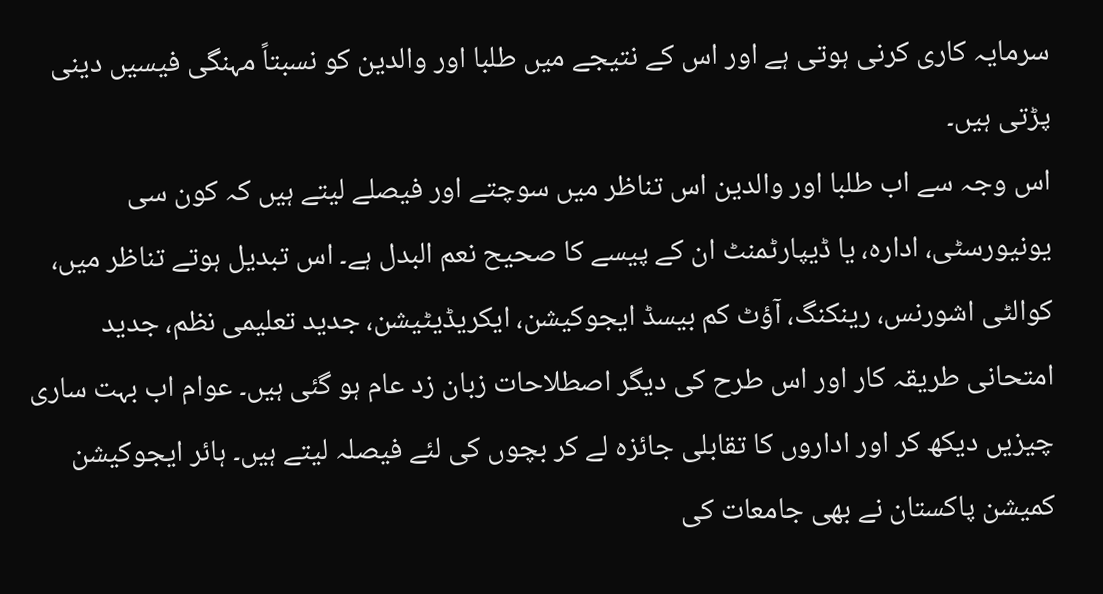سرمایہ کاری کرنی ہوتی ہے اور اس کے نتیجے میں طلبا اور والدین کو نسبتاً مہنگی فیسیں دینی پڑتی ہیں۔
اس وجہ سے اب طلبا اور والدین اس تناظر میں سوچتے اور فیصلے لیتے ہیں کہ کون سی یونیورسٹی، ادارہ، یا ڈیپارٹمنٹ ان کے پیسے کا صحیح نعم البدل ہے۔ اس تبدیل ہوتے تناظر میں، کوالٹی اشورنس، رینکنگ، آؤٹ کم بیسڈ ایجوکیشن، ایکریڈیٹیشن، جدید تعلیمی نظم، جدید امتحانی طریقہ کار اور اس طرح کی دیگر اصطلاحات زبان زد عام ہو گئی ہیں۔ عوام اب بہت ساری چیزیں دیکھ کر اور اداروں کا تقابلی جائزہ لے کر بچوں کی لئے فیصلہ لیتے ہیں۔ ہائر ایجوکیشن کمیشن پاکستان نے بھی جامعات کی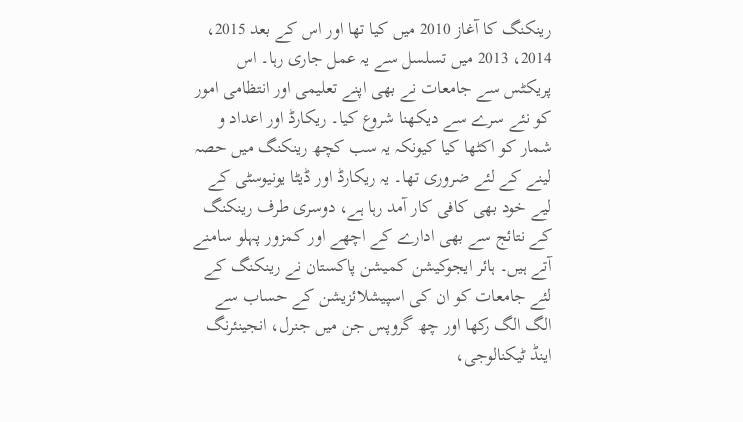رینکنگ کا آغاز 2010 میں کیا تھا اور اس کے بعد 2015، 2014، 2013 میں تسلسل سے یہ عمل جاری رہا۔ اس پریکٹس سے جامعات نے بھی اپنے تعلیمی اور انتظامی امور کو نئے سرے سے دیکھنا شروع کیا۔ ریکارڈ اور اعداد و شمار کو اکٹھا کیا کیونکہ یہ سب کچھ رینکنگ میں حصہ لینے کے لئے ضروری تھا۔ یہ ریکارڈ اور ڈیٹا یونیوسٹی کے لیے خود بھی کافی کار آمد رہا ہے، دوسری طرف رینکنگ کے نتائج سے بھی ادارے کے اچھے اور کمزور پہلو سامنے آتے ہیں۔ ہائر ایجوکیشن کمیشن پاکستان نے رینکنگ کے لئے جامعات کو ان کی اسپیشلائزیشن کے حساب سے الگ الگ رکھا اور چھ گروپس جن میں جنرل، انجینئرنگ اینڈ ٹیکنالوجی،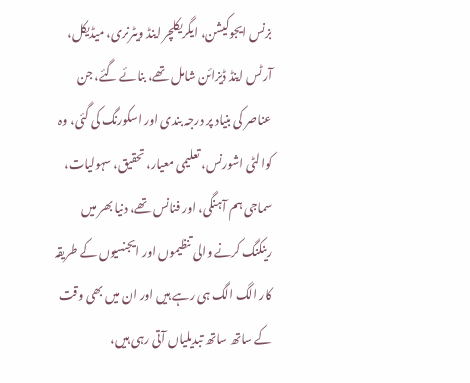بزنس ایجوکیشن، ایگریکلچر اینڈ ویٹرنری، میڈیکل، آرٹس اینڈ ڈیزائن شامل تھے، بنائے گئے، جن عناصر کی بنیاد پر درجہ بندی اور اسکورنگ کی گئی، وہ کوالٹی اشورنس، تعلیمی معیار، تحقیق، سہولیات، سماجی ہم آہنگی، اور فنانس تھے، دنیا بھر میں رینکنگ کرنے والی تنظیموں اور ایجنسیوں کے طریقہ کار الگ الگ ہی رہے ہیں اور ان میں بھی وقت کے ساتھ ساتھ تبدیلیاں آتی رہی ہیں،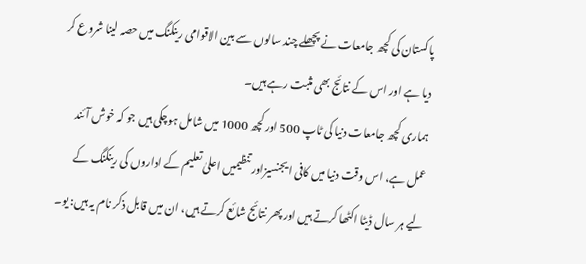پاکستان کی کچھ جامعات نے پچھلے چند سالوں سے بین الاقوامی رینکنگ میں حصہ لینا شروع کر دیا ہے اور اس کے نتائج بھی مثبت رہے ہیں۔
ہماری کچھ جامعات دنیا کی ٹاپ 500 اور کچھ 1000 میں شامل ہوچکی ہیں جو کہ خوش آئند عمل ہے، اس وقت دنیا میں کافی ایجنسیزاور تنظیمیں اعلیٰ تعلیم کے اداروں کی رینکنگ کے لیے ہر سال ڈیٹا اکٹھا کرتے ہیں اور پھر نتائج شائع کرتے ہیں، ان میں قابل ذکر نام یہ ہیں: یو۔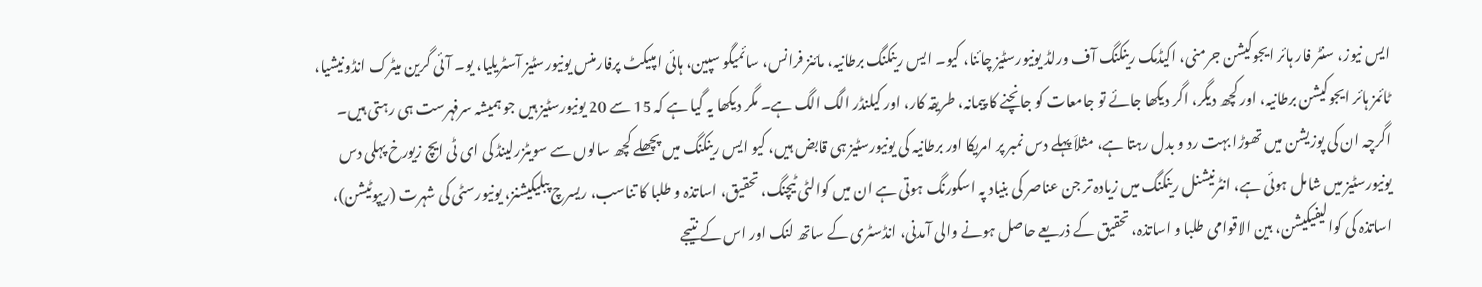ایس نیوز، سنٹر فار ہائر ایجوکیشن جرمنی، اکیڈمک رینکنگ آف ورلڈ یونیورسٹیز چائنا، کیو۔ ایس رینکنگ برطانیہ، مائنز فرانس، سائمیگو سپین، ہائی امپیکٹ پرفارمنس یونیورسٹیز آسٹریلیا، یو۔ آئی گرین میٹرک انڈونیشیا، ٹائمز ہائر ایجوکیشن برطانیہ، اور کچھ دیگر، اگر دیکھا جائے تو جامعات کو جانچنے کا پیمانہ، طریقہ کار، اور کیلنڈر الگ الگ ہے۔ مگر دیکھا یہ گیا ہے کہ 15 سے 20 یونیورسٹیز ہیں جو ہمیشہ سرفہرست ہی رہتی ہیں۔ اگرچہ ان کی پوزیشن میں تھوڑا بہت رد و بدل رہتا ہے، مثلاَ پہلے دس نمبر پر امریکا اور برطانیہ کی یونیورسٹیز ہی قابض ہیں، کیو ایس رینکنگ میں پچھلے کچھ سالوں سے سویٹزرلینڈ کی ای ٹی ایچ زیورخ پہلی دس یونیورسٹیز میں شامل ہوئی ہے، انٹرنیشنل رینکنگ میں زیادہ تر جن عناصر کی بنیاد پہ اسکورنگ ہوتی ہے ان میں کوالٹی ٹیچنگ، تحقیق، اساتذہ و طلبا کا تناسب، ریسرچ پبلیکیشنز، یونیورسٹی کی شہرت (ریپوٹیشن)، اساتذہ کی کوالیفیکیشن، بین الاقوامی طلبا و اساتذہ، تحقیق کے ذریعے حاصل ہونے والی آمدنی، انڈسٹری کے ساتھ لنک اور اس کے نتیجے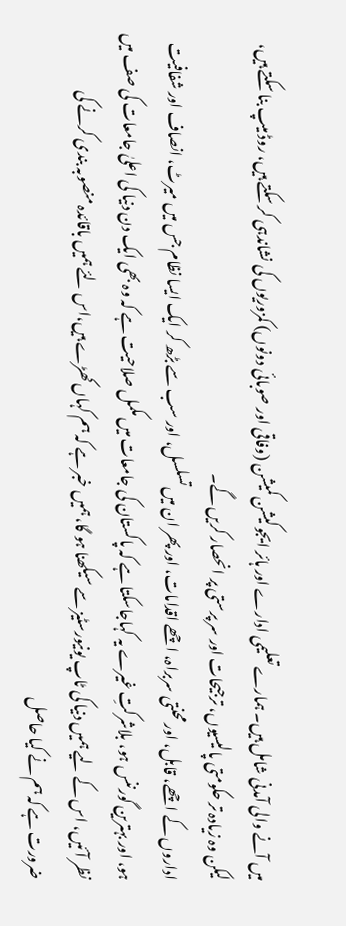میں آنے والی آمدنی شامل ہیں۔ ہمارے تعلیمی ادارے اور ہائر ایجوکیشن کمیشن (وفاقی اور صوبائی دونوں) کمزوریوں کی نشاندہی کر سکتے ہیں، روڈ میپ بنا سکتے ہیں، لیکن وہ زیادہ تر حکومتی پالیسیوں، ترجیحات اور سر پرستی پر انحصار کریں گے۔
اداروں کے اچھے، قابل، اور محنتی سربراہ، اچھے اقدامات، اور پھر ان میں تسلسل، اور سب سے بڑھ کر ایک ایسا نظام جس میں میرٹ، انصاف اور شفافیت ہو، اور بہترین گورننس ہو، بلاشرکتِ غیرے یہ کہاجاسکتا ہے کہ پاکستان کی جامعات میں مکمل صلاحیت ہے کہ وہ بھی ایک دن دنیا کی اعلیٰ جامعات کی صف میں نظر آئیں، اس کے لیے ہمیں دنیا کی ٹاپ یونیورسٹیز سے سیکھنا ہو گا، ہمیں خبر ہے کہ ہم کہاں کھڑے ہیں،اس لئے ہمیں باقائدہ منصوبہ بندی کرنے کی ضرورت ہے کہ ہم نے کیا حاصل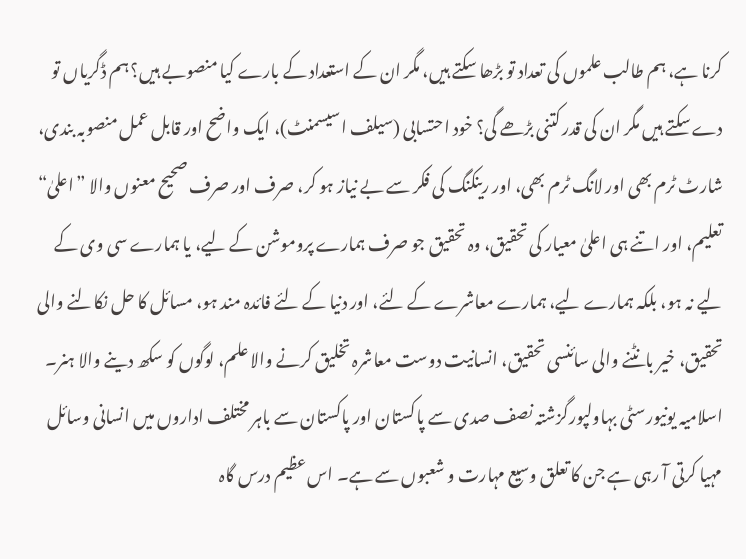کرنا ہے، ہم طالب علموں کی تعداد تو بڑھا سکتے ہیں، مگر ان کے استعداد کے بارے کیا منصوبے ہیں؟ ہم ڈگریاں تو دے سکتے ہیں مگر ان کی قدر کتنی بڑھے گی؟ خود احتسابی (سیلف اسیسمنٹ)، ایک واضح اور قابل عمل منصوبہ بندی، شارٹ ٹرم بھی اور لانگ ٹرم بھی، اور رینکنگ کی فکر سے بے نیاز ہو کر، صرف اور صرف صحیح معنوں والا ”اعلیٰ“ تعلیم، اور اتنے ہی اعلیٰ معیار کی تحقیق، وہ تحقیق جو صرف ہمارے پروموشن کے لیے، یا ہمارے سی وی کے لیے نہ ہو، بلکہ ہمارے لیے، ہمارے معاشرے کے لئے، اور دنیا کے لئے فائدہ مند ہو، مسائل کا حل نکالنے والی تحقیق، خیر بانٹنے والی سائنسی تحقیق، انسانیت دوست معاشرہ تخلیق کرنے والا علم، لوگوں کو سکھ دینے والا ہنر۔ اسلامیہ یونیورسٹی بہاولپورگزشتہ نصف صدی سے پاکستان اور پاکستان سے باہر مختلف اداروں میں انسانی وسائل مہیا کرتی آ رہی ہے جن کا تعلق وسیع مہارت و شعبوں سے ہے۔ اس عظیم درس گاہ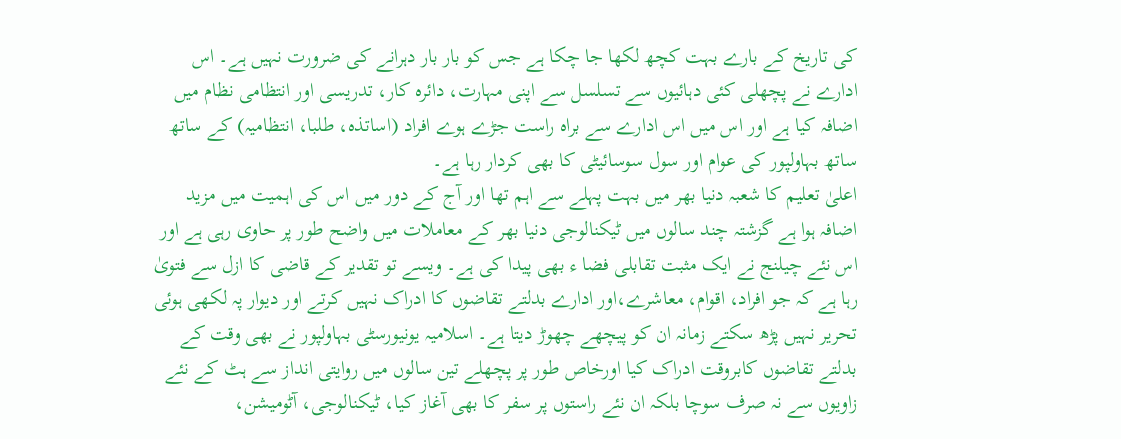کی تاریخ کے بارے بہت کچھ لکھا جا چکا ہے جس کو بار بار دہرانے کی ضرورت نہیں ہے۔ اس ادارے نے پچھلی کئی دہائیوں سے تسلسل سے اپنی مہارت، دائرہ کار، تدریسی اور انتظامی نظام میں اضافہ کیا ہے اور اس میں اس ادارے سے براہ راست جڑے ہوے افراد (اساتذہ، طلبا، انتظامیہ) کے ساتھ ساتھ بہاولپور کی عوام اور سول سوسائیٹی کا بھی کردار رہا ہے۔
اعلیٰ تعلیم کا شعبہ دنیا بھر میں بہت پہلے سے اہم تھا اور آج کے دور میں اس کی اہمیت میں مزید اضافہ ہوا ہے گزشتہ چند سالوں میں ٹیکنالوجی دنیا بھر کے معاملات میں واضح طور پر حاوی رہی ہے اور اس نئے چیلنج نے ایک مثبت تقابلی فضا ء بھی پیدا کی ہے۔ ویسے تو تقدیر کے قاضی کا ازل سے فتویٰ رہا ہے کہ جو افراد، اقوام، معاشرے،اور ادارے بدلتے تقاضوں کا ادراک نہیں کرتے اور دیوار پہ لکھی ہوئی تحریر نہیں پڑھ سکتے زمانہ ان کو پیچھے چھوڑ دیتا ہے۔ اسلامیہ یونیورسٹی بہاولپور نے بھی وقت کے بدلتے تقاضوں کابروقت ادراک کیا اورخاص طور پر پچھلے تین سالوں میں روایتی انداز سے ہٹ کے نئے زاویوں سے نہ صرف سوچا بلکہ ان نئے راستوں پر سفر کا بھی آغاز کیا، ٹیکنالوجی، آٹومیشن،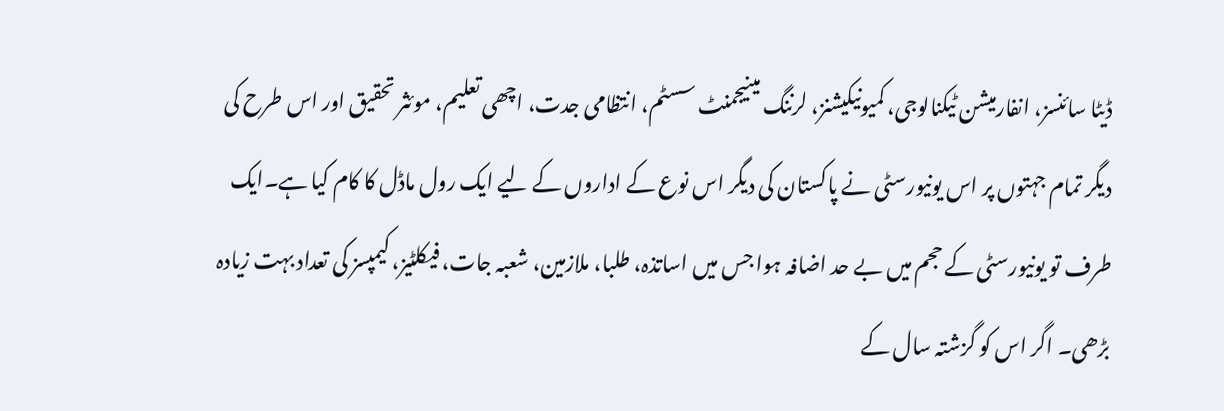ڈیٹا سائنسز، انفارمیشن ٹیکنالوجی، کمیونیکیشنز، لرننگ مینیجمنٹ سسٹم، انتظامی جدت، اچھی تعلیم، موئثر تحقیق اور اس طرح کی دیگر تمام جہتوں پر اس یونیورسٹی نے پاکستان کی دیگر اس نوع کے اداروں کے لیے ایک رول ماڈل کا کام کیا ہے۔ایک طرف تو یونیورسٹی کے حجم میں بے حد اضافہ ہوا جس میں اساتذہ، طلبا، ملازمین، شعبہ جات، فیکلٹیز، کیمپسز کی تعداد بہت زیادہ بڑھی۔ اگر اس کو گزشتہ سال کے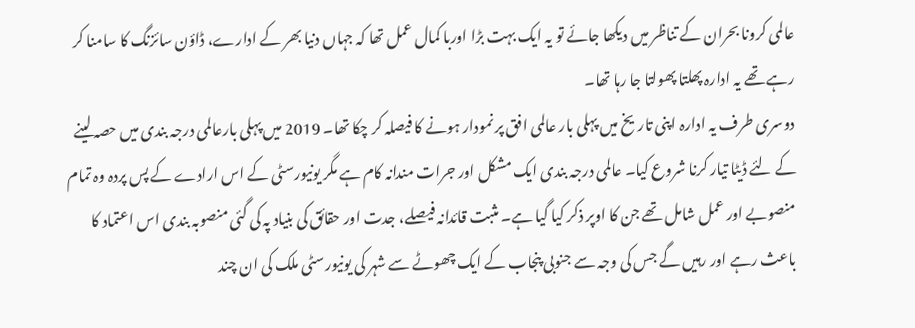عالمی کرونا بحران کے تناظر میں دیکھا جائے تو یہ ایک بہت بڑا اوربا کمال عمل تھا کہ جہاں دنیا بھر کے ادارے، ڈاؤن سائزنگ کا سامنا کر رہے تھے یہ ادارہ پھلتا پھولتا جا رہا تھا۔
دوسری طرف یہ ادارہ اپنی تاریخ میں پہلی بار عالمی افق پر نمودار ہونے کا فیصلہ کر چکا تھا۔ 2019 میں پہلی بارعالمی درجہ بندی میں حصہ لینے کے لئے ڈیٹا تیار کرنا شروع کیا۔ عالمی درجہ بندی ایک مشکل اور جرات مندانہ کام ہے مگر یونیورسٹی کے اس ارادے کے پس پردہ وہ تمام منصوبے اور عمل شامل تھے جن کا اوپر ذکر کیا گیا ہے۔ مثبت قائدانہ فیصلے، جدت اور حقائق کی بنیاد پہ کی گئی منصوبہ بندی اس اعتماد کا باعث رہے اور رہیں گے جس کی وجہ سے جنوبی پنجاب کے ایک چھوٹے سے شہر کی یونیورسٹی ملک کی ان چند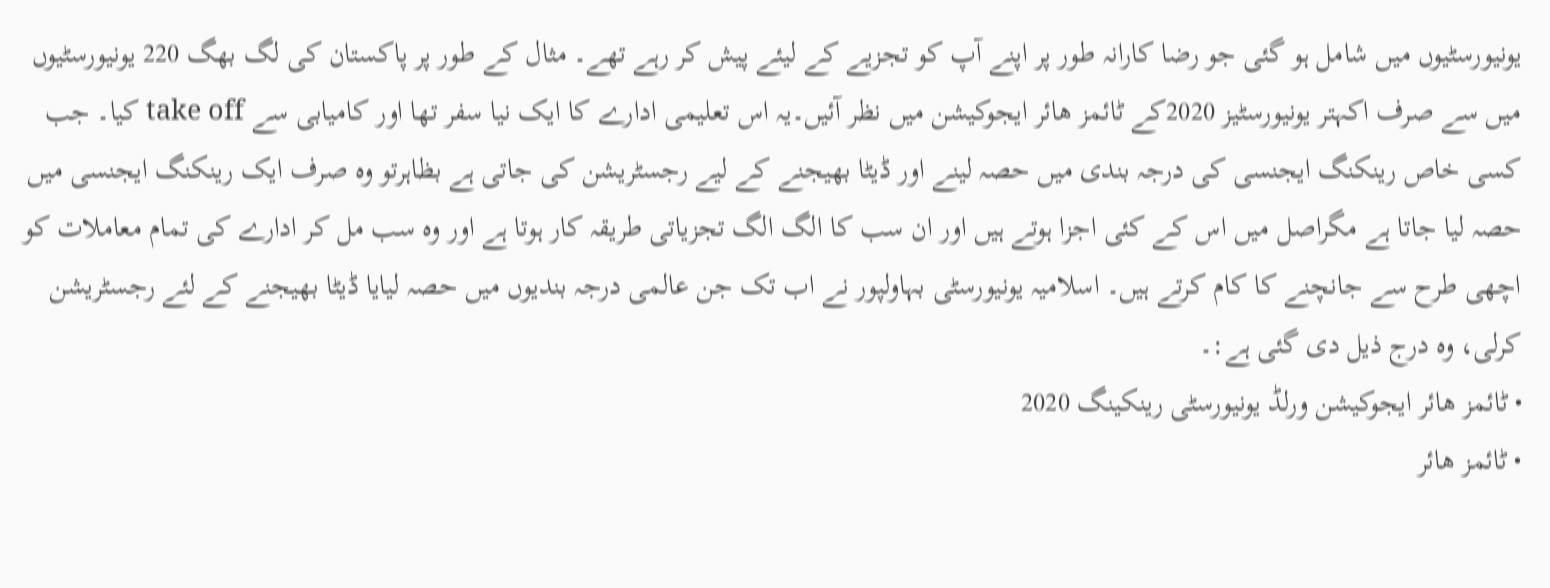یونیورسٹیوں میں شامل ہو گئی جو رضا کارانہ طور پر اپنے آپ کو تجزیے کے لیئے پیش کر رہے تھے۔ مثال کے طور پر پاکستان کی لگ بھگ 220 یونیورسٹیوں میں سے صرف اکہتر یونیورسٹیز 2020کے ٹائمز ھائر ایجوکیشن میں نظر آئیں۔یہ اس تعلیمی ادارے کا ایک نیا سفر تھا اور کامیابی سے take off کیا۔ جب کسی خاص رینکنگ ایجنسی کی درجہ بندی میں حصہ لینے اور ڈیٹا بھیجنے کے لیے رجسٹریشن کی جاتی ہے بظاہرتو وہ صرف ایک رینکنگ ایجنسی میں حصہ لیا جاتا ہے مگراصل میں اس کے کئی اجزا ہوتے ہیں اور ان سب کا الگ الگ تجزیاتی طریقہ کار ہوتا ہے اور وہ سب مل کر ادارے کی تمام معاملات کو اچھی طرح سے جانچنے کا کام کرتے ہیں۔ اسلامیہ یونیورسٹی بہاولپور نے اب تک جن عالمی درجہ بندیوں میں حصہ لیایا ڈیٹا بھیجنے کے لئے رجسٹریشن کرلی، وہ درج ذیل دی گئی ہے:۔
• ٹائمز ھائر ایجوکیشن ورلڈ یونیورسٹی رینکینگ 2020
• ٹائمز ھائر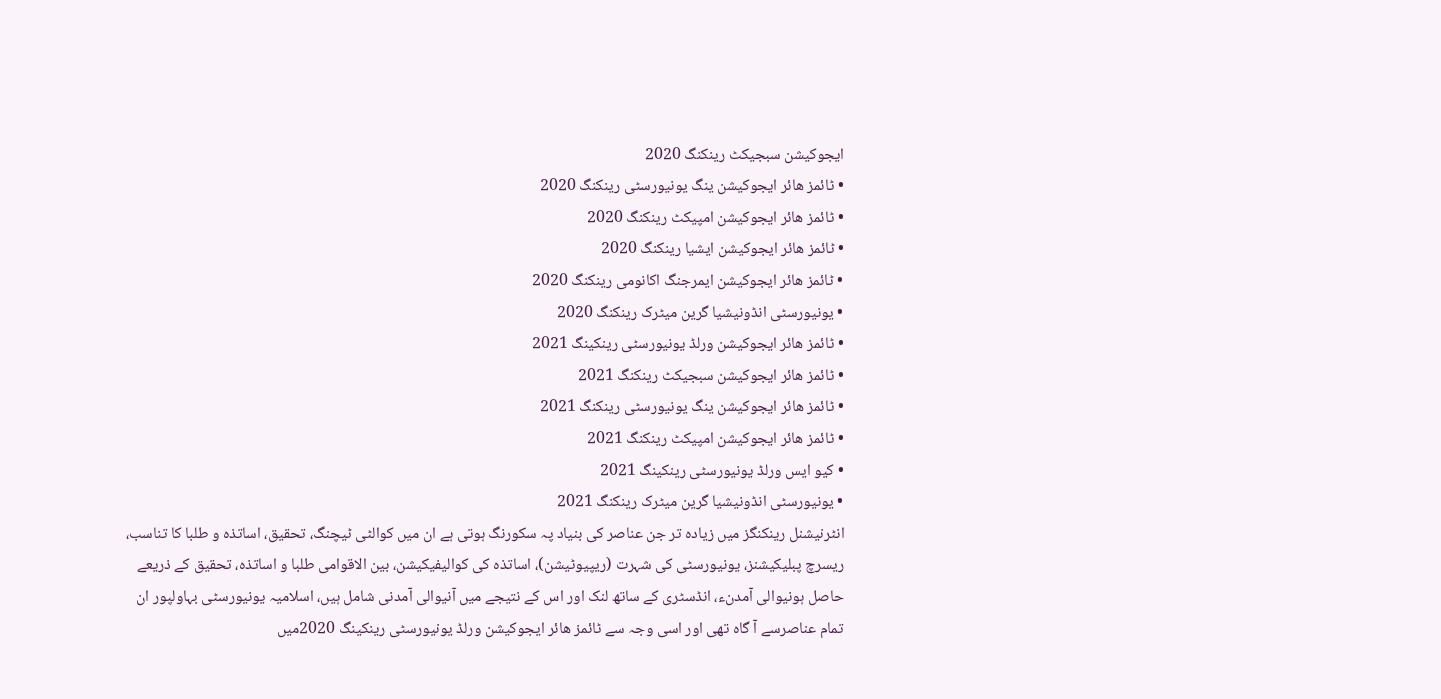ایجوکیشن سبجیکٹ رینکنگ 2020
• ٹائمز ھائر ایجوکیشن ینگ یونیورسٹی رینکنگ 2020
• ٹائمز ھائر ایجوکیشن امپیکٹ رینکنگ 2020
• ٹائمز ھائر ایجوکیشن ایشیا رینکنگ 2020
• ٹائمز ھائر ایجوکیشن ایمرجنگ اکانومی رینکنگ 2020
• یونیورسٹی انڈونیشیا گرین میٹرک رینکنگ 2020
• ٹائمز ھائر ایجوکیشن ورلڈ یونیورسٹی رینکینگ 2021
• ٹائمز ھائر ایجوکیشن سبجیکٹ رینکنگ 2021
• ٹائمز ھائر ایجوکیشن ینگ یونیورسٹی رینکنگ 2021
• ٹائمز ھائر ایجوکیشن امپیکٹ رینکنگ 2021
• کیو ایس ورلڈ یونیورسٹی رینکینگ 2021
• یونیورسٹی انڈونیشیا گرین میٹرک رینکنگ 2021
انٹرنیشنل رینکنگز میں زیادہ تر جن عناصر کی بنیاد پہ سکورنگ ہوتی ہے ان میں کوالٹی ٹیچنگ، تحقیق، اساتذہ و طلبا کا تناسب، ریسرچ پبلیکیشنز، یونیورسٹی کی شہرت (ریپیوٹیشن)، اساتذہ کی کوالیفیکیشن، بین الاقوامی طلبا و اساتذہ، تحقیق کے ذریعے حاصل ہونیوالی آمدنء، انڈسٹری کے ساتھ لنک اور اس کے نتیجے میں آنیوالی آمدنی شامل ہیں، اسلامیہ یونیورسٹی بہاولپور ان تمام عناصرسے آ گاہ تھی اور اسی وجہ سے ٹائمز ھائر ایجوکیشن ورلڈ یونیورسٹی رینکینگ 2020میں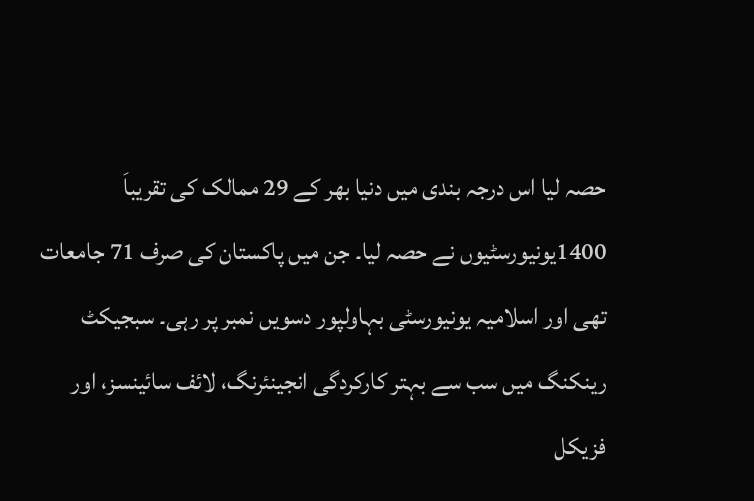حصہ لیا اس درجہ بندی میں دنیا بھر کے 29 ممالک کی تقریباَ 1400یونیورسٹیوں نے حصہ لیا۔ جن میں پاکستان کی صرف 71 جامعات تھی اور اسلامیہ یونیورسٹی بہاولپور دسویں نمبر پر رہی۔ سبجیکٹ رینکنگ میں سب سے بہتر کارکردگی انجینئرنگ، لائف سائینسز، اور فزیکل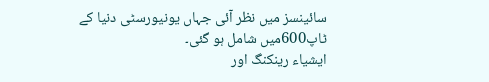سائینسز میں نظر آئی جہاں یونیورسٹی دنیا کے ٹاپ600میں شامل ہو گئی۔
ایشیاء رینکنگ اور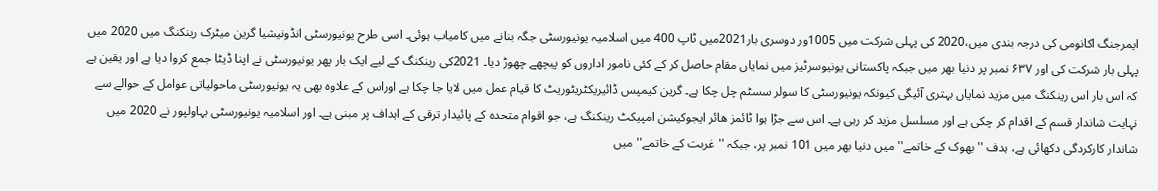ایمرجنگ اکانومی کی درجہ بندی میں،2020 کی پہلی شرکت میں 1005ور دوسری بار2021میں ٹاپ 400 میں اسلامیہ یونیورسٹی جگہ بنانے میں کامیاب ہوئی۔ اسی طرح یونیورسٹی انڈونیشیا گرین میٹرک رینکنگ میں 2020 میں پہلی بار شرکت کی اور ۶۳۷ نمبر پر دنیا بھر میں جبکہ پاکستانی یونیوسرٹیز میں نمایاں مقام حاصل کر کے کئی نامور اداروں کو پیچھے چھوڑ دیا۔ 2021کی رینکنگ کے لیے ایک بار پھر یونیورسٹی نے اپنا ڈیٹا جمع کروا دیا ہے اور یقین ہے کہ اس بار اس رینکنگ میں مزید نمایاں بہتری آئیگی کیونکہ یونیورسٹی کا سولر سسٹم چل چکا ہے۔ گرین کیمپس ڈائیریکٹریٹوریٹ کا قیام عمل میں لایا جا چکا ہے اوراس کے علاوہ بھی یہ یونیورسٹی ماحولیاتی عوامل کے حوالے سے نہایت شاندار قسم کے اقدام کر چکی ہے اور مسلسل مزید کر رہی ہے۔ اس سے جڑا ہوا ٹائمز ھائر ایجوکیشن امپیکٹ رینکنگ ہے، جو اقوام متحدہ کے پائیدار ترقی کے اہداف پر مبنی ہے۔ اور اسلامیہ یونیورسٹی بہاولپور نے 2020 میں شاندار کارکردگی دکھائی ہے، ہدف '' بھوک کے خاتمے'' میں دنیا بھر میں 101 نمبر پر، جبکہ ''غربت کے خاتمے'' میں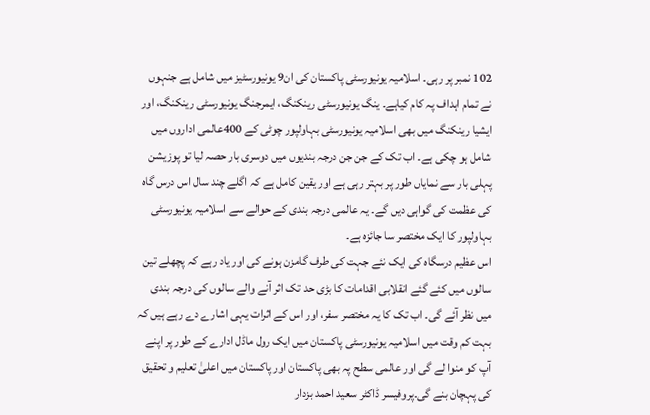102 نمبر پر رہی۔ اسلامیہ یونیورسٹی پاکستان کی ان9 یونیورسٹیز میں شامل ہے جنہوں نے تمام اہداف پہ کام کیاہے۔ ینگ یونیورسٹی رینکنگ، ایمرجنگ یونیورسٹی رینکنگ، اور ایشیا رینکنگ میں بھی اسلامیہ یونیورسٹی بہاولپور چوٹی کے 400عالمی اداروں میں شامل ہو چکی ہے۔ اب تک کے جن جن درجہ بندیوں میں دوسری بار حصہ لیا تو پوزیشن پہلی بار سے نمایاں طور پر بہتر رہی ہے اور یقین کامل ہے کہ اگلے چند سال اس درس گاہ کی عظمت کی گواہی دیں گے۔ یہ عالمی درجہ بندی کے حوالے سے اسلامیہ یونیورسٹی بہاولپور کا ایک مختصر سا جائزہ ہے۔
اس عظیم درسگاہ کی ایک نئے جہت کی طرف گامزن ہونے کی اور یاد رہے کہ پچھلے تین سالوں میں کئے گئے انقلابی اقدامات کا بڑی حد تک اثر آنے والے سالوں کی درجہ بندی میں نظر آئے گی۔ اب تک کا یہ مختصر سفر، اور اس کے اثرات یہی اشارے دے رہے ہیں کہ بہت کم وقت میں اسلامیہ یونیورسٹی پاکستان میں ایک رول ماڈل ادارے کے طور پر اپنے آپ کو منوا لے گی اور عالمی سطح پہ بھی پاکستان اور پاکستان میں اعلیٰ تعلیم و تحقیق کی پہچان بنے گی۔پروفیسر ڈاکٹر سعید احمد بزدار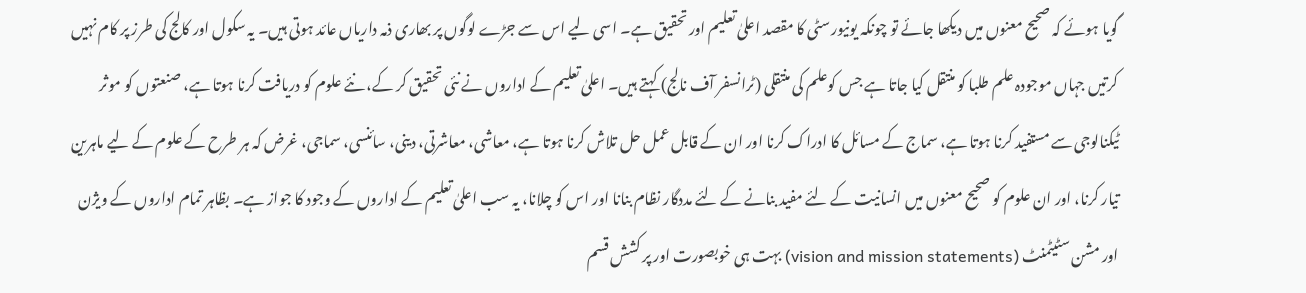گویا ہوئے کہ صحیح معنوں میں دیکھا جائے تو چونکہ یونیورسٹی کا مقصد اعلیٰ تعلیم اور تحقیق ہے۔ اسی لیے اس سے جڑے لوگوں پر بھاری ذمہ داریاں عائد ہوتی ہیں۔ یہ سکول اور کالج کی طرز پر کام نہیں کرتیں جہاں موجودہ علم طلبا کو منتقل کیا جاتا ہے جس کوعلم کی منتقلی (ٹرانسفر آف نالج) کہتے ہیں۔ اعلیٰ تعلیم کے اداروں نے نئی تحقیق کر کے، نئے علوم کو دریافت کرنا ہوتا ہے، صنعتوں کو موثر ٹیکنالوجی سے مستفید کرنا ہوتا ہے، سماج کے مسائل کا ادراک کرنا اور ان کے قابل عمل حل تلاش کرنا ہوتا ہے، معاشی، معاشرتی، دینی، سائنسی، سماجی، غرض کہ ہر طرح کے علوم کے لیے ماہرین تیار کرنا، اور ان علوم کو صحیح معنوں میں انسانیت کے لئے مفید بنانے کے لئے مددگار نظام بنانا اور اس کو چلانا، یہ سب اعلیٰ تعلیم کے اداروں کے وجود کا جواز ہے۔ بظاہر تمام اداروں کے ویژن اور مشن سٹیٹمنٹ (vision and mission statements) بہت ہی خوبصورت اور پر کشش قسم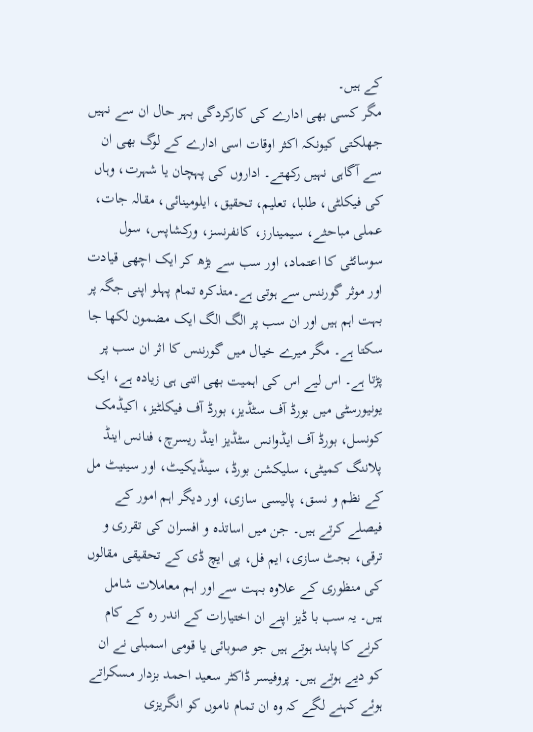کے ہیں۔
مگر کسی بھی ادارے کی کارکردگی بہر حال ان سے نہیں جھلکتی کیونکہ اکثر اوقات اسی ادارے کے لوگ بھی ان سے آگاہی نہیں رکھتے۔ اداروں کی پہچان یا شہرت، وہاں کی فیکلٹی، طلبا، تعلیم، تحقیق، ایلومینائی، مقالہ جات، عملی مباحثے، سیمینارز، کانفرنسز، ورکشاپس، سول سوسائٹی کا اعتماد، اور سب سے بڑھ کر ایک اچھی قیادت اور موثر گورننس سے ہوتی ہے۔متذکرہ تمام پہلو اپنی جگہ پر بہت اہم ہیں اور ان سب پر الگ الگ ایک مضمون لکھا جا سکتا ہے۔ مگر میرے خیال میں گورننس کا اثر ان سب پر پڑتا ہے۔ اس لیے اس کی اہمیت بھی اتنی ہی زیادہ ہے، ایک یونیورسٹی میں بورڈ آف سٹڈیز، بورڈ آف فیکلٹیز، اکیڈمک کونسل، بورڈ آف ایڈوانس سٹڈیز اینڈ ریسرچ، فنانس اینڈ پلاننگ کمیٹی، سلیکشن بورڈ، سینڈیکیٹ، اور سینیٹ مل کے نظم و نسق، پالیسی سازی، اور دیگر اہم امور کے فیصلے کرتے ہیں۔ جن میں اساتذہ و افسران کی تقرری و ترقی، بجٹ سازی، ایم فل، پی ایچ ڈی کے تحقیقی مقالوں کی منظوری کے علاوہ بہت سے اور اہم معاملات شامل ہیں۔ یہ سب با ڈیز اپنے ان اختیارات کے اندر رہ کے کام کرنے کا پابند ہوتے ہیں جو صوبائی یا قومی اسمبلی نے ان کو دیے ہوتے ہیں۔ پروفیسر ڈاکٹر سعید احمد بزدار مسکراتے ہوئے کہنے لگے کہ وہ ان تمام ناموں کو انگریزی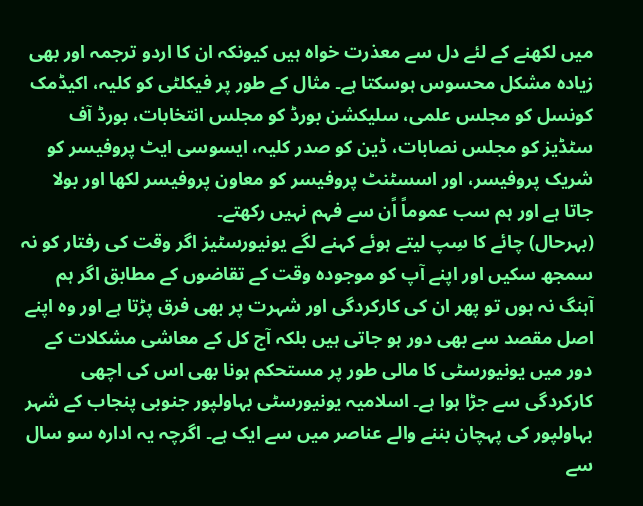میں لکھنے کے لئے دل سے معذرت خواہ ہیں کیونکہ ان کا اردو ترجمہ اور بھی زیادہ مشکل محسوس ہوسکتا ہے۔ مثال کے طور پر فیکلٹی کو کلیہ، اکیڈمک کونسل کو مجلس علمی، سلیکشن بورڈ کو مجلس انتخابات، بورڈ آف سٹڈیز کو مجلس نصابات، ڈین کو صدر کلیہ، ایسوسی ایٹ پروفیسر کو شریک پروفیسر، اور اسسٹنٹ پروفیسر کو معاون پروفیسر لکھا اور بولا جاتا ہے اور ہم سب عموماً اًن سے فہم نہیں رکھتے۔
(بہرحال) چائے کا سِپ لیتے ہوئے کہنے لگے یونیورسٹیز اگر وقت کی رفتار کو نہ سمجھ سکیں اور اپنے آپ کو موجودہ وقت کے تقاضوں کے مطابق اگر ہم آہنگ نہ ہوں تو پھر ان کی کارکردگی اور شہرت پر بھی فرق پڑتا ہے اور وہ اپنے اصل مقصد سے بھی دور ہو جاتی ہیں بلکہ آج کل کے معاشی مشکلات کے دور میں یونیورسٹی کا مالی طور پر مستحکم ہونا بھی اس کی اچھی کارکردگی سے جڑا ہوا ہے۔ اسلامیہ یونیورسٹی بہاولپور جنوبی پنجاب کے شہر بہاولپور کی پہچان بننے والے عناصر میں سے ایک ہے۔ اگرچہ یہ ادارہ سو سال سے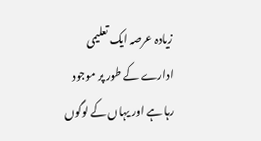زیادہ عرصہ ایک تعلیمی ادارے کے طور پر موجود رہا ہے اور یہاں کے لوگوں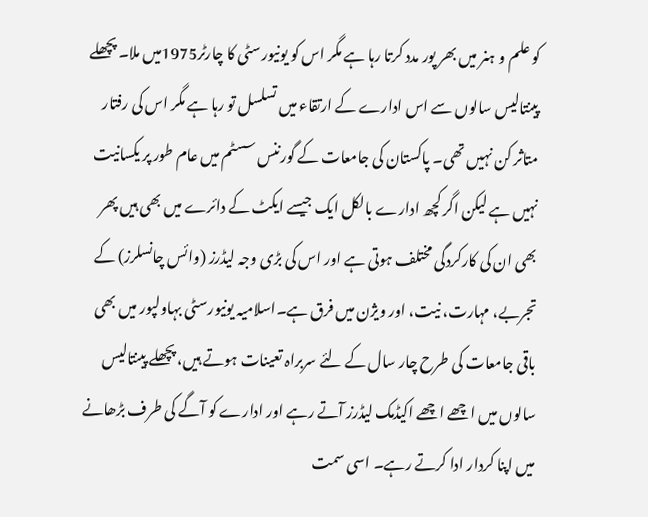کو علم و ہنر میں بھر پور مدد کرتا رہا ہے مگر اس کو یونیورسٹی کا چارٹر1975میں ملا۔ پچھلے پینتالیس سالوں سے اس ادارے کے ارتقاء میں تسلسل تو رہا ہے مگر اس کی رفتار متاثر کن نہیں تھی۔ پاکستان کی جامعات کے گورننس سسٹم میں عام طور پر یکسانیت نہیں ہے لیکن اگر کچھ ادارے بالکل ایک جیسے ایکٹ کے دائرے میں بھی ہیں پھر بھی ان کی کارکردگی مختلف ہوتی ہے اور اس کی بڑی وجہ لیڈرز (وائس چانسلرز) کے تجربے، مہارت، نیت، اور ویژن میں فرق ہے۔اسلامیہ یونیورسٹی بہاولپور میں بھی باقی جامعات کی طرح چار سال کے لئے سربراہ تعینات ہوتے ہیں، پچھلے پینتالیس سالوں میں اچھے اچھے اکیڈمک لیڈرز آتے رہے اور ادارے کو آگے کی طرف بڑھانے میں اپنا کردار ادا کرتے رہے۔ اسی سمت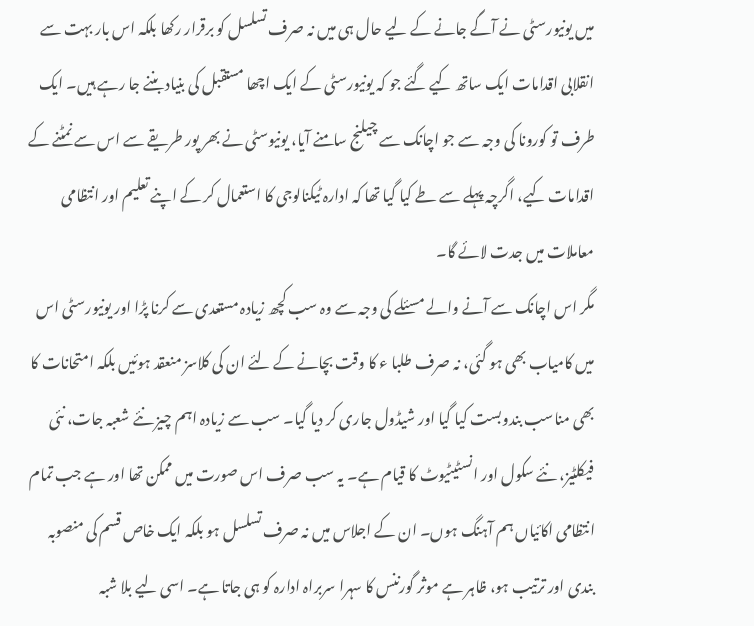میں یونیورسٹی نے آگے جانے کے لیے حال ہی میں نہ صرف تسلسل کو برقرار رکھا بلکہ اس بار بہت سے انقلابی اقدامات ایک ساتھ کیے گئے جو کہ یونیورسٹی کے ایک اچھا مستقبل کی بنیاد بننے جا رہے ہیں۔ ایک طرف تو کورونا کی وجہ سے جو اچانک سے چیلنج سامنے آیا، یونیوسٹی نے بھر پور طریقے سے اس سے نمٹنے کے اقدامات کیے، اگرچہ پہلے سے طے کیا گیا تھا کہ ادارہ ٹیکنالوجی کا استعمال کر کے اپنے تعلیم اور انتظامی معاملات میں جدت لائے گا۔
مگر اس اچانک سے آنے والے مسئلے کی وجہ سے وہ سب کچھ زیادہ مستعدی سے کرنا پڑا اور یونیورسٹی اس میں کامیاب بھی ہو گئی، نہ صرف طلبا ء کا وقت بچانے کے لئے ان کی کلاسز منعقد ہوئیں بلکہ امتحانات کا بھی مناسب بندوبست کیا گیا اور شیڈول جاری کر دیا گیا۔ سب سے زیادہ اہم چیز نئے شعبہ جات، نئی فیکلٹیز، نئے سکول اور انسٹیٹیوٹ کا قیام ہے۔ یہ سب صرف اس صورت میں ممکن تھا اور ہے جب تمام انتظامی اکائیاں ہم آہنگ ہوں۔ ان کے اجلاس میں نہ صرف تسلسل ہو بلکہ ایک خاص قسم کی منصوبہ بندی اور ترتیب ہو، ظاہر ہے موثر گورننس کا سہرا سربراہ ادارہ کو ہی جاتا ہے۔ اسی لیے بلا شبہ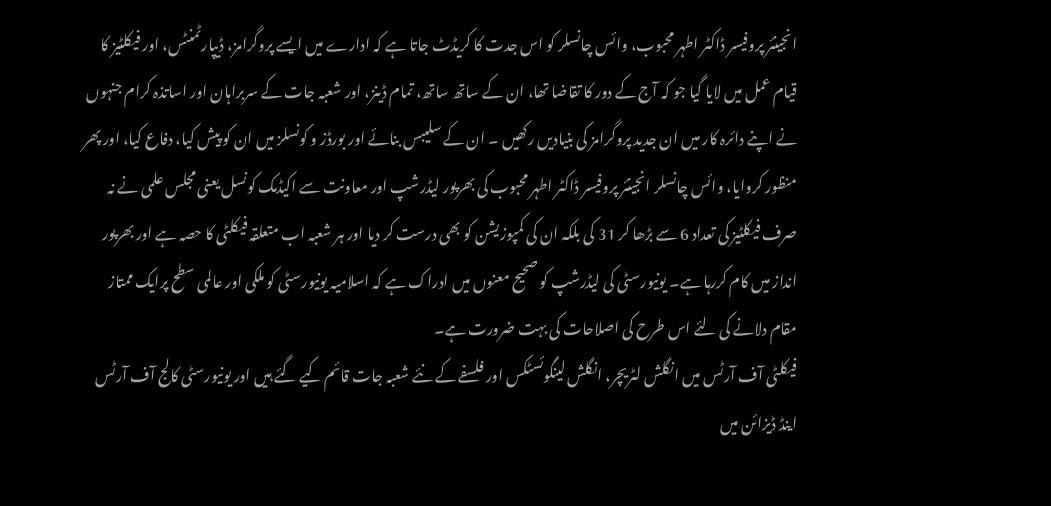انجینئر پروفیسر ڈاکٹر اطہر محبوب، وائس چانسلر کو اس جدت کا کریڈٹ جاتا ہے کہ ادارے میں ایسے پروگرامز، ڈیپارٹمنٹس، اور فیکلٹیز کا قیام عمل میں لایا گیا جو کہ آج کے دور کا تقاضا تھا، ان کے ساتھ ساتھ، تمام ڈینز، اور شعبہ جات کے سربراہان اور اساتذہ کرام جنہوں نے اپنے دائرہ کار میں ان جدید پروگرامز کی بنیادیں رکھیں ۔ ان کے سلیبس بنائے اور بورڈز و کونسلز میں ان کو پیش کیا، دفاع کیا، اور پھر منظور کروایا، وائس چانسلر انجینئر پروفیسر ڈاکٹر اطہر محبوب کی بھرپور لیڈرشپ اور معاونت سے اکیڈمک کونسل یعنی مجلس علمی نے نہ صرف فیکلٹیز کی تعداد 6 سے بڑھا کر 31 کی بلکہ ان کی کمپوزیشن کو بھی درست کر دیا اور ہر شعبہ اب متعلقہ فیکلٹی کا حصہ ہے اور بھرپور انداز میں کام کررہا ہے۔ یونیورسٹی کی لیڈرشپ کو صحیح معنوں میں ادراک ہے کہ اسلامیہ یونیورسٹی کو ملکی اور عالمی سطح پرایک ممتاز مقام دلانے کی لئے اس طرح کی اصلاحات کی بہت ضرورت ہے۔
فیکلٹی آف آرٹس میں انگلش لٹریچر، انگلش لینگوئسٹکس اور فلسفے کے نئے شعبہ جات قائم کیے گئے ہیں اور یونیورسٹی کالج آف آرٹس اینڈ ڈیزائن میں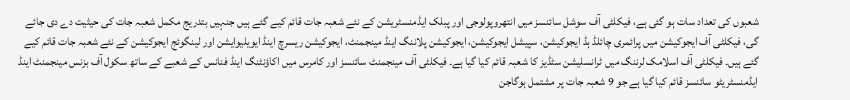شعبوں کی تعداد سات ہو گئی ہے، فیکلٹی آف سوشل سائنسز میں انتھروپولوجی اور پبلک ایڈمنسٹریشن کے نئے شعبہ جات قائم کیے گئے ہیں جنہیں بتدریج مکمل شعبہ جات کی حیثیت دے دی جائے گی، فیکلٹی آف ایجوکیشن میں پرائمری چائلڈ ہڈ ایجوکیشن، سپیشل ایجوکیشن، ایجوکیشن پلاننگ اینڈ مینجمنٹ، ایجوکیشن ریسرچ اینڈ ایویلیوایشن اور لینگوئج ایجوکیشن کے نئے شعبہ جات قائم کیے گئے ہیں۔ فیکلٹی آف اسلامک لرننگ میں ٹرانسلیشن سٹڈیز کا شعبہ قائم کیا گیا ہے۔ فیکلٹی آف مینجمنٹ سائنسز اور کامرس میں اکاؤنٹنگ اینڈ فنانس کے شعبے کے ساتھ سکول آف بزنس مینجمنٹ اینڈ ایڈمنسٹریٹو سائنسز قائم کیا گیا ہے جو 9 شعبہ جات پر مشتمل ہوگاجن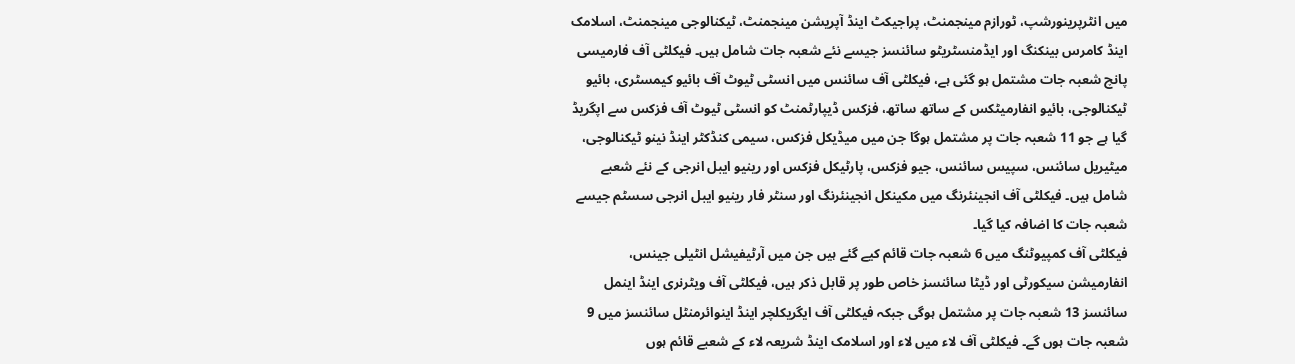میں انٹرپرینورشپ، ٹورازم مینجمنٹ، پراجیکٹ اینڈ آپریشن مینجمنٹ، ٹیکنالوجی مینجمنٹ، اسلامک اینڈ کامرس بینکنگ اور ایڈمنسٹریٹو سائنسز جیسے نئے شعبہ جات شامل ہیں۔ فیکلٹی آف فارمیسی پانچ شعبہ جات مشتمل ہو گئی ہے، فیکلٹی آف سائنس میں انسٹی ٹیوٹ آف بائیو کیمسٹری، بائیو ٹیکنالوجی، بائیو انفارمیٹکس کے ساتھ ساتھ، فزکس ڈیپارٹمنٹ کو انسٹی ٹیوٹ آف فزکس سے اپگریڈ گیا ہے جو 11 شعبہ جات پر مشتمل ہوگا جن میں میڈیکل فزکس، سیمی کنڈکٹر اینڈ نینو ٹیکنالوجی، میٹیریل سائنس، سپیس سائنس، جیو فزکس، پارٹیکل فزکس اور رینیو ایبل انرجی کے نئے شعبے شامل ہیں۔ فیکلٹی آف انجینئرنگ میں مکینکل انجینئرنگ اور سنٹر فار رینیو ایبل انرجی سسٹم جیسے شعبہ جات کا اضافہ کیا گیا۔
فیکلٹی آف کمپیوٹنگ میں 6 شعبہ جات قائم کیے گئے ہیں جن میں آرٹیفیشل انٹیلی جینس، انفارمیشن سیکورٹی اور ڈیٹا سائنسز خاص طور پر قابل ذکر ہیں، فیکلٹی آف ویٹرنری اینڈ اینمل سائنسز 13 شعبہ جات پر مشتمل ہوگی جبکہ فیکلٹی آف ایگریکلچر اینڈ اینوائرمنٹل سائنسز میں 9 شعبہ جات ہوں گے۔ فیکلٹی آف لاء میں لاء اور اسلامک اینڈ شریعہ لاء کے شعبے قائم ہوں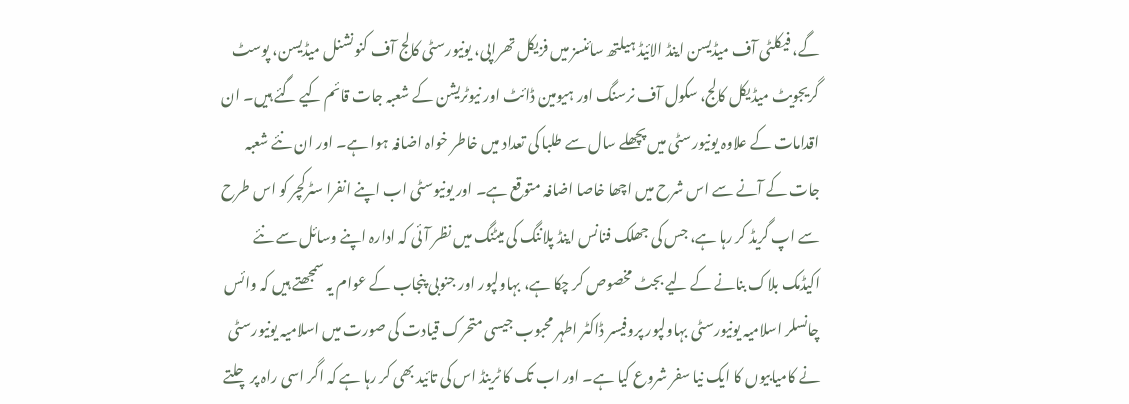گے، فیکلٹی آف میڈیسن اینڈ الائیڈ ہیلتھ سائنسز میں فزیکل تھراپی، یونیورسٹی کالج آف کنونشنل میڈیسن، پوسٹ گریجویٹ میڈیکل کالج، سکول آف نرسنگ اور ہیومین ڈائٹ اور نیوٹریشن کے شعبہ جات قائم کیے گئے ہیں۔ ان اقدامات کے علاوہ یونیورسٹی میں پچھلے سال سے طلبا کی تعداد میں خاطر خواہ اضافہ ہوا ہے۔ اور ان نئے شعبہ جات کے آنے سے اس شرح میں اچھا خاصا اضافہ متوقع ہے۔ اور یونیوسٹی اب اپنے انفرا سٹرکچر کو اس طرح سے اپ گریڈ کر رہا ہے، جس کی جھلک فنانس اینڈ پلاننگ کی میٹنگ میں نظر آئی کہ ادارہ اپنے وسائل سے نئے اکیڈمک بلاک بنانے کے لیے بجٹ مخصوص کر چکا ہے، بہاولپور اور جنوبی پنجاب کے عوام یہ سمجھتے ہیں کہ وائس چانسلر اسلامیہ یونیورسٹی بہاولپور پروفیسر ڈاکٹر اطہر محبوب جیسی متحرک قیادت کی صورت میں اسلامیہ یونیورسٹی نے کامیابیوں کا ایک نیا سفر شروع کیا ہے۔ اور اب تک کا ٹرینڈ اس کی تائید بھی کر رہا ہے کہ اگر اسی راہ پر چلتے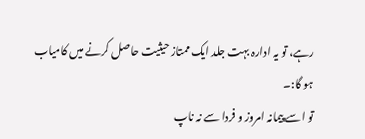رہے، تو یہ ادارہ بہت جلد ایک ممتاز حیثیت حاصل کرنے میں کامیاب ہو گا:۔
تو اسے پیمانہ امروز و فردا سے نہ ناپ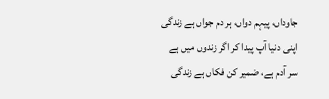جاوداں، پیہم دواں، ہر دم جواں ہے زندگی
اپنی دنیا آپ پیدا کر اگر زندوں میں ہے
سر آدم ہے، ضمیر کن فکاں ہے زندگی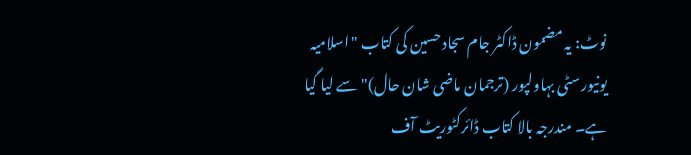نوٹ: یہ مضمون ڈاکٹر جام سجاد حسین کی کتاب "اسلامیہ یونیورسٹی بہاولپور (ترجمان ماضی شان حال)" سے لیا گیا ہے۔ مندرجہ بالا کتاب ڈائرکٹوریٹ آف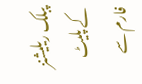پبلک ریلیشنز کے پلیٹ فارم سے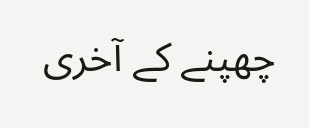چھپنے کے آخری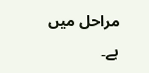مراحل میں ہے۔